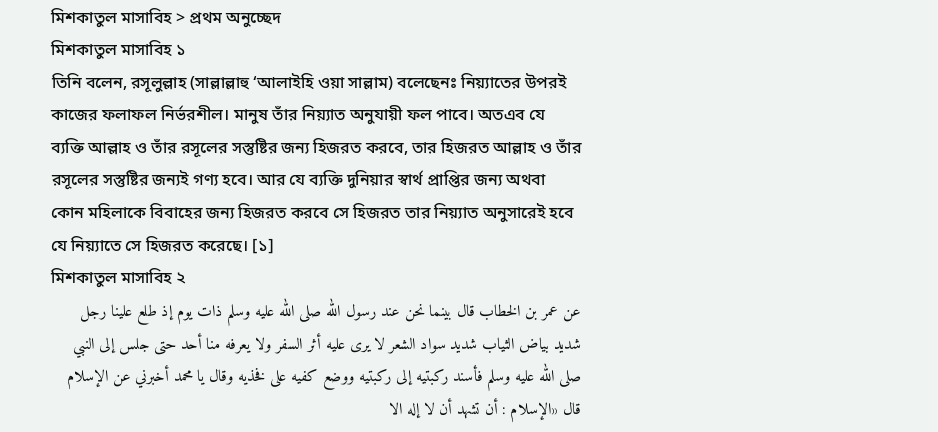মিশকাতুল মাসাবিহ > প্রথম অনুচ্ছেদ
মিশকাতুল মাসাবিহ ১
তিনি বলেন, রসূলুল্লাহ (সাল্লাল্লাহু ‘আলাইহি ওয়া সাল্লাম) বলেছেনঃ নিয়্যাতের উপরই কাজের ফলাফল নির্ভরশীল। মানুষ তাঁর নিয়্যাত অনুযায়ী ফল পাবে। অতএব যে ব্যক্তি আল্লাহ ও তাঁর রসূলের সস্তুষ্টির জন্য হিজরত করবে, তার হিজরত আল্লাহ ও তাঁর রসূলের সস্তুষ্টির জন্যই গণ্য হবে। আর যে ব্যক্তি দুনিয়ার স্বার্থ প্রাপ্তির জন্য অথবা কোন মহিলাকে বিবাহের জন্য হিজরত করবে সে হিজরত তার নিয়্যাত অনুসারেই হবে যে নিয়্যাতে সে হিজরত করেছে। [১]
মিশকাতুল মাসাবিহ ২
عن عمر بن الخطاب قال بينما نحن عند رسول الله صلى الله عليه وسلم ذات يوم إذ طلع علينا رجل شديد بياض الثياب شديد سواد الشعر لا يرى عليه أثر السفر ولا يعرفه منا أحد حتى جلس إلى النبي صلى الله عليه وسلم فأسند ركبتيه إلى ركبتيه ووضع كفيه على فخذيه وقال يا محمد أخبرني عن الإسلام قال «الإسلام : أن تشهد أن لا إله الا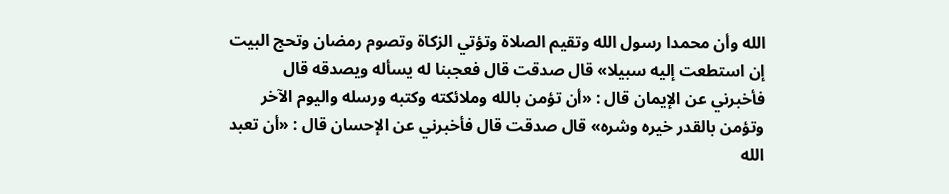الله وأن محمدا رسول الله وتقيم الصلاة وتؤتي الزكاة وتصوم رمضان وتحج البيت إن استطعت إليه سبيلا» قال صدقت قال فعجبنا له يسأله ويصدقه قال فأخبرني عن الإيمان قال : «أن تؤمن بالله وملائكته وكتبه ورسله واليوم الاۤخر وتؤمن بالقدر خيره وشره» قال صدقت قال فأخبرني عن الإحسان قال : «أن تعبد الله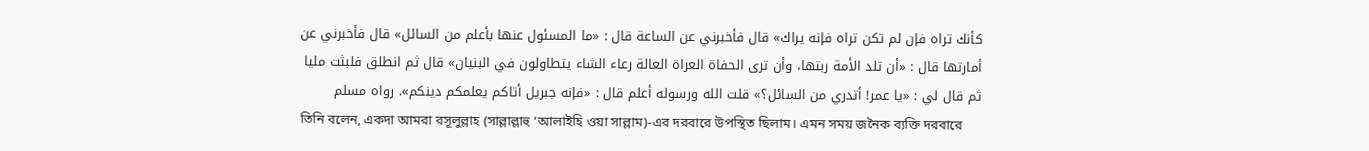كأنك تراه فإن لم تكن تراه فإنه يراك» قال فأخبرني عن الساعة قال : «ما المسئول عنها بأعلم من السائل» قال فأخبرني عن أمارتها قال : «أن تلد الأمة ربتها، وأن ترى الحفاة العراة العالة رعاء الشاء يتطاولون في البنيان» قال ثم انطلق فلبثت مليا ثم قال لي : «يا عمر! أتدري من السائل؟» قلت الله ورسوله أعلم قال : «فإنه جبريل أتاكم يعلمكم دينكم». رواه مسلم
তিনি বলেন, একদা আমরা রসূলুল্লাহ (সাল্লাল্লাহু ‘আলাইহি ওয়া সাল্লাম)-এর দরবারে উপস্থিত ছিলাম। এমন সময় জনৈক ব্যক্তি দরবারে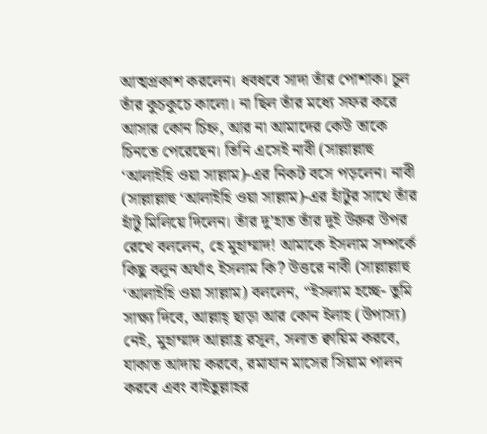আত্মপ্রকাশ করলেন। ধবধবে সাদা তাঁর পোশাক। চুল তাঁর কুচকুচে কালো। না ছিল তাঁর মধ্যে সফর করে আসার কোন চিহ্ন, আর না আমাদের কেউ তাকে চিনতে পেরেছেন। তিনি এসেই নাবী (সাল্লাল্লাহু ‘আলাইহি ওয়া সাল্লাম)-এর নিকট বসে পড়লেন। নাবী (সাল্লাল্লাহু ‘আলাইহি ওয়া সাল্লাম)-এর হাঁটুর সাথে তাঁর হাঁটু মিলিয়ে দিলেন। তাঁর দু’হাত তাঁর দুই উরুর উপর রেখে বললেন, হে মুহাম্মাদ! আমাকে ইসলাম সম্পর্কে কিছু বলুন অর্থাৎ ইসলাম কি? উত্তরে নাবী (সাল্লাল্লাহু ‘আলাইহি ওয়া সাল্লাম) বললেন, “ইসলাম হচ্ছে- তুমি সাক্ষ্য দিবে, আল্লাহ্ ছাড়া আর কোন ইলাহ (উপাস্য) নেই, মুহাম্মাদ আল্লাহ্র রসূল, সলাত ক্বায়িম করবে, যাকাত আদায় করবে, রমাযান মাসের সিয়াম পালন করবে এবং বাইতুল্লাহর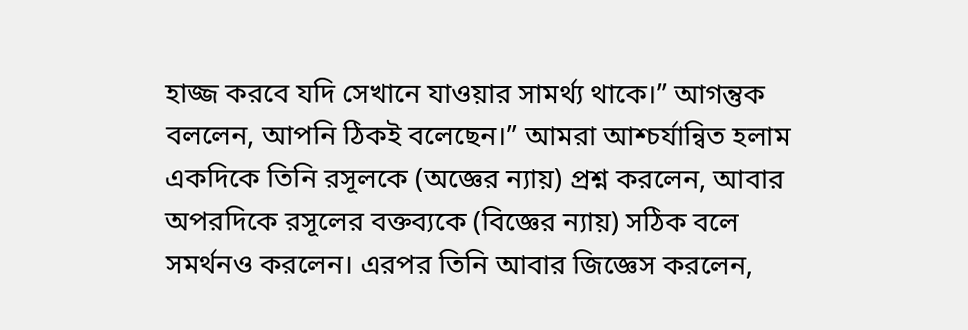হাজ্জ করবে যদি সেখানে যাওয়ার সামর্থ্য থাকে।” আগন্তুক বললেন, আপনি ঠিকই বলেছেন।” আমরা আশ্চর্যান্বিত হলাম একদিকে তিনি রসূলকে (অজ্ঞের ন্যায়) প্রশ্ন করলেন, আবার অপরদিকে রসূলের বক্তব্যকে (বিজ্ঞের ন্যায়) সঠিক বলে সমর্থনও করলেন। এরপর তিনি আবার জিজ্ঞেস করলেন,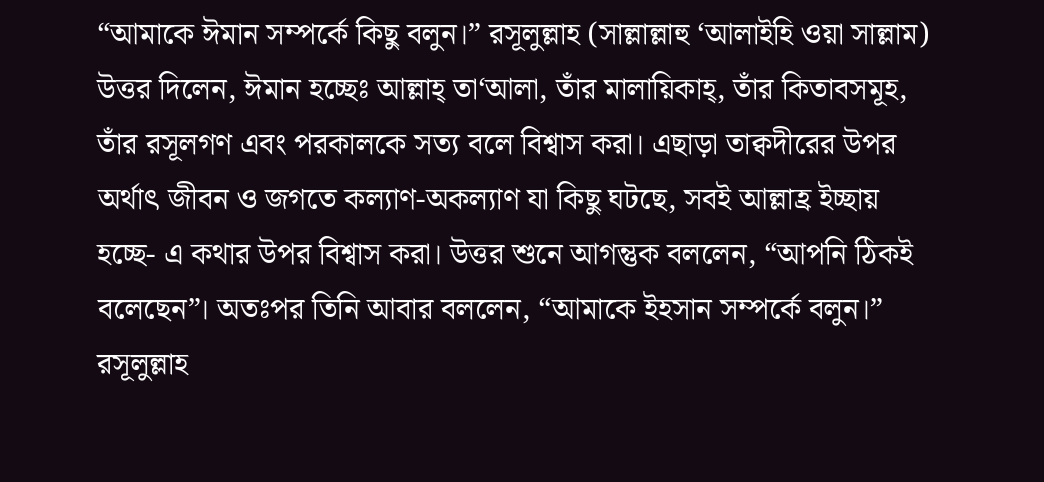“আমাকে ঈমান সম্পর্কে কিছু বলুন।” রসূলুল্লাহ (সাল্লাল্লাহু ‘আলাইহি ওয়া সাল্লাম) উত্তর দিলেন, ঈমান হচ্ছেঃ আল্লাহ্ তা‘আলা, তাঁর মালায়িকাহ্, তাঁর কিতাবসমূহ, তাঁর রসূলগণ এবং পরকালকে সত্য বলে বিশ্বাস করা। এছাড়া তাক্বদীরের উপর অর্থাৎ জীবন ও জগতে কল্যাণ-অকল্যাণ যা কিছু ঘটছে, সবই আল্লাহ্র ইচ্ছায় হচ্ছে- এ কথার উপর বিশ্বাস করা। উত্তর শুনে আগন্তুক বললেন, “আপনি ঠিকই বলেছেন”। অতঃপর তিনি আবার বললেন, “আমাকে ইহসান সম্পর্কে বলুন।” রসূলুল্লাহ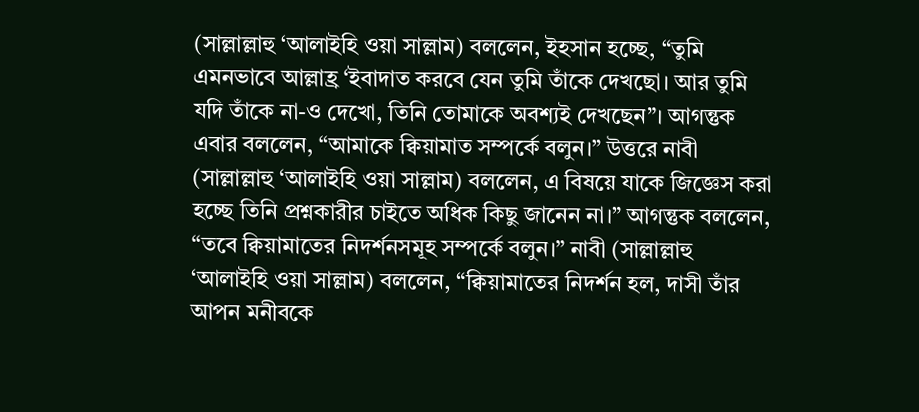(সাল্লাল্লাহু ‘আলাইহি ওয়া সাল্লাম) বললেন, ইহসান হচ্ছে, “তুমি এমনভাবে আল্লাহ্র ‘ইবাদাত করবে যেন তুমি তাঁকে দেখছো। আর তুমি যদি তাঁকে না-ও দেখো, তিনি তোমাকে অবশ্যই দেখছেন”। আগন্তুক এবার বললেন, “আমাকে ক্বিয়ামাত সম্পর্কে বলুন।” উত্তরে নাবী (সাল্লাল্লাহু ‘আলাইহি ওয়া সাল্লাম) বললেন, এ বিষয়ে যাকে জিজ্ঞেস করা হচ্ছে তিনি প্রশ্নকারীর চাইতে অধিক কিছু জানেন না।” আগন্তুক বললেন, “তবে ক্বিয়ামাতের নিদর্শনসমূহ সম্পর্কে বলুন।” নাবী (সাল্লাল্লাহু ‘আলাইহি ওয়া সাল্লাম) বললেন, “ক্বিয়ামাতের নিদর্শন হল, দাসী তাঁর আপন মনীবকে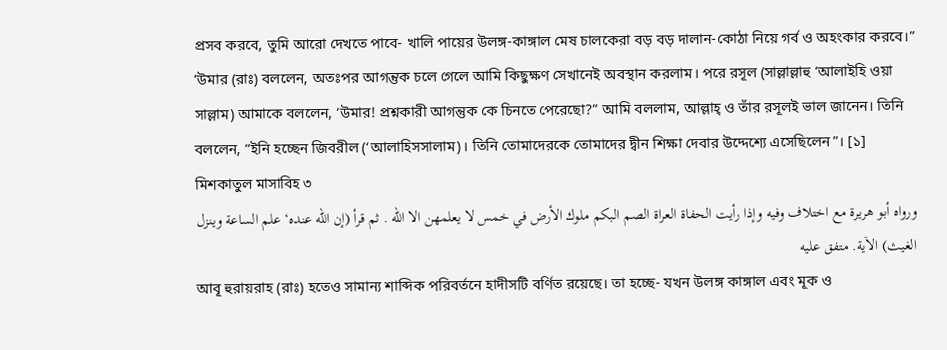প্রসব করবে, তুমি আরো দেখতে পাবে- খালি পায়ের উলঙ্গ-কাঙ্গাল মেষ চালকেরা বড় বড় দালান-কোঠা নিয়ে গর্ব ও অহংকার করবে।” ‘উমার (রাঃ) বললেন, অতঃপর আগন্তুক চলে গেলে আমি কিছুক্ষণ সেখানেই অবস্থান করলাম। পরে রসূল (সাল্লাল্লাহু ‘আলাইহি ওয়া সাল্লাম) আমাকে বললেন, ‘উমার! প্রশ্নকারী আগন্তুক কে চিনতে পেরেছো?” আমি বললাম, আল্লাহ্ ও তাঁর রসূলই ভাল জানেন। তিনি বললেন, “ইনি হচ্ছেন জিবরীল (‘আলাহিসসালাম)। তিনি তোমাদেরকে তোমাদের দ্বীন শিক্ষা দেবার উদ্দেশ্যে এসেছিলেন”। [১]
মিশকাতুল মাসাবিহ ৩
ورواه أبو هريرة مع اختلاف وفيه وإذا رأيت الحفاة العراة الصم البكم ملوك الأرض في خمس لا يعلمهن الا الله . ثم قرأ (إن الله عنده‘ علم الساعة وينزل الغيث) الاۤية. متفق عليه
আবূ হুরায়রাহ (রাঃ) হতেও সামান্য শাব্দিক পরিবর্তনে হাদীসটি বর্ণিত রয়েছে। তা হচ্ছে- যখন উলঙ্গ কাঙ্গাল এবং মূক ও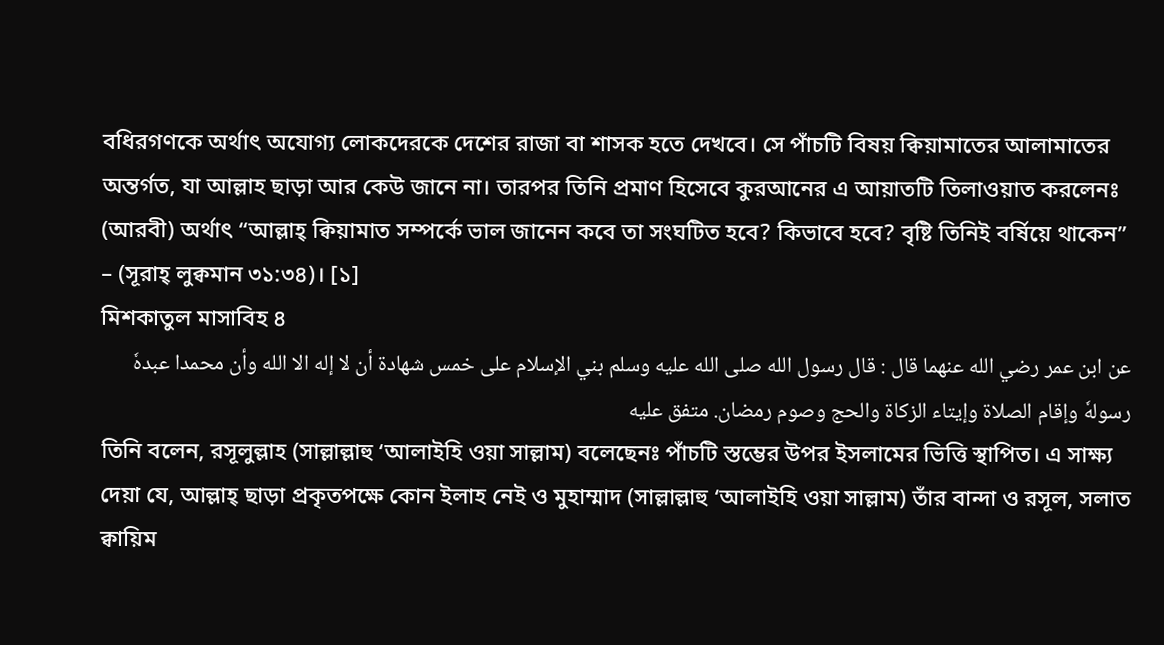বধিরগণকে অর্থাৎ অযোগ্য লোকদেরকে দেশের রাজা বা শাসক হতে দেখবে। সে পাঁচটি বিষয় ক্বিয়ামাতের আলামাতের অন্তর্গত, যা আল্লাহ ছাড়া আর কেউ জানে না। তারপর তিনি প্রমাণ হিসেবে কুরআনের এ আয়াতটি তিলাওয়াত করলেনঃ (আরবী) অর্থাৎ “আল্লাহ্ ক্বিয়ামাত সম্পর্কে ভাল জানেন কবে তা সংঘটিত হবে? কিভাবে হবে? বৃষ্টি তিনিই বর্ষিয়ে থাকেন” – (সূরাহ্ লুক্বমান ৩১:৩৪)। [১]
মিশকাতুল মাসাবিহ ৪
عن ابن عمر رضي الله عنهما قال : قال رسول الله صلى الله عليه وسلم بني الإسلام على خمس شهادة أن لا إله الا الله وأن محمدا عبدهٗ رسولهٗ وإقام الصلاة وإيتاء الزكاة والحج وصوم رمضان. متفق عليه
তিনি বলেন, রসূলুল্লাহ (সাল্লাল্লাহু ‘আলাইহি ওয়া সাল্লাম) বলেছেনঃ পাঁচটি স্তম্ভের উপর ইসলামের ভিত্তি স্থাপিত। এ সাক্ষ্য দেয়া যে, আল্লাহ্ ছাড়া প্রকৃতপক্ষে কোন ইলাহ নেই ও মুহাম্মাদ (সাল্লাল্লাহু ‘আলাইহি ওয়া সাল্লাম) তাঁর বান্দা ও রসূল, সলাত ক্বায়িম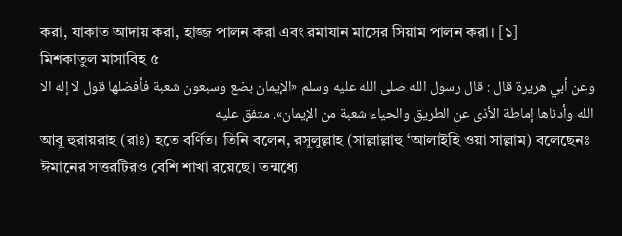করা, যাকাত আদায় করা, হাজ্জ পালন করা এবং রমাযান মাসের সিয়াম পালন করা। [১]
মিশকাতুল মাসাবিহ ৫
وعن أبي هريرة قال : قال رسول الله صلى الله عليه وسلم «الإيمان بضع وسبعون شعبة فأفضلها قول لا إله الا الله وأدناها إماطة الأذى عن الطريق والحياء شعبة من الإيمان». متفق عليه
আবূ হুরায়রাহ (রাঃ) হতে বর্ণিত। তিনি বলেন, রসূলুল্লাহ (সাল্লাল্লাহু ‘আলাইহি ওয়া সাল্লাম) বলেছেনঃ ঈমানের সত্তরটিরও বেশি শাখা রয়েছে। তন্মধ্যে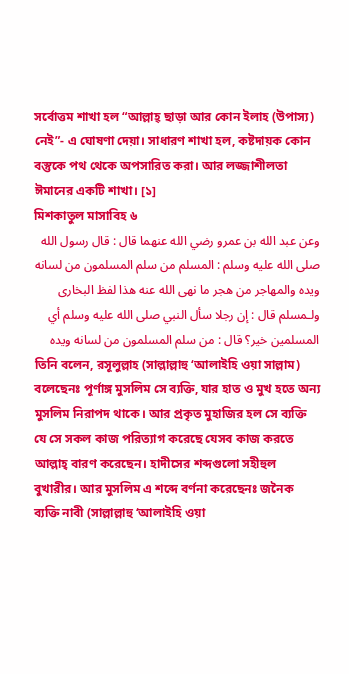সর্বোত্তম শাখা হল “আল্লাহ্ ছাড়া আর কোন ইলাহ (উপাস্য) নেই”- এ ঘোষণা দেয়া। সাধারণ শাখা হল, কষ্টদায়ক কোন বস্তুকে পথ থেকে অপসারিত করা। আর লজ্জাশীলতা ঈমানের একটি শাখা। [১]
মিশকাতুল মাসাবিহ ৬
وعن عبد الله بن عمرو رضي الله عنهما قال : قال رسول الله صلى الله عليه وسلم : المسلم من سلم المسلمون من لسانه ويده والمهاجر من هجر ما نهى الله عنه هذا لفظ البخارى ولـمسلم قال : إن رجلا سأل النبي صلى الله عليه وسلم أي المسلمين خير؟ قال : من سلم المسلمون من لسانه ويده
তিনি বলেন, রসূলুল্লাহ (সাল্লাল্লাহু ‘আলাইহি ওয়া সাল্লাম) বলেছেনঃ পূর্ণাঙ্গ মুসলিম সে ব্যক্তি, যার হাত ও মুখ হতে অন্য মুসলিম নিরাপদ থাকে। আর প্রকৃত মুহাজির হল সে ব্যক্তি যে সে সকল কাজ পরিত্যাগ করেছে যেসব কাজ করতে আল্লাহ্ বারণ করেছেন। হাদীসের শব্দগুলো সহীহুল বুখারীর। আর মুসলিম এ শব্দে বর্ণনা করেছেনঃ জনৈক ব্যক্তি নাবী (সাল্লাল্লাহু ‘আলাইহি ওয়া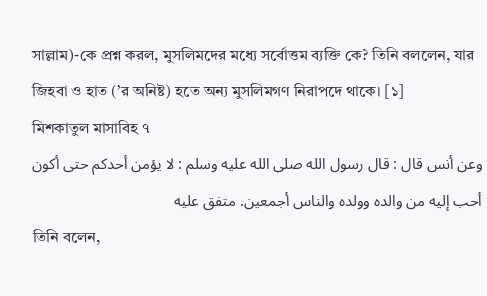সাল্লাম)-কে প্রশ্ন করল, মুসলিমদের মধ্যে সর্বোত্তম ব্যক্তি কে? তিনি বললেন, যার জিহবা ও হাত (’র অনিষ্ট) হতে অন্য মুসলিমগণ নিরাপদে থাকে। [১]
মিশকাতুল মাসাবিহ ৭
وعن أنس قال : قال رسول الله صلى الله عليه وسلم : لا يؤمن أحدكم حتى أكون أحب إليه من والده وولده والناس أجمعين. متفق عليه
তিনি বলেন,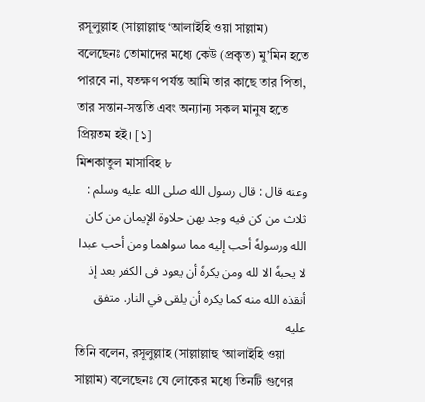রসূলুল্লাহ (সাল্লাল্লাহু ‘আলাইহি ওয়া সাল্লাম) বলেছেনঃ তোমাদের মধ্যে কেউ (প্রকৃত) মু’মিন হতে পারবে না, যতক্ষণ পর্যন্ত আমি তার কাছে তার পিতা, তার সন্তান-সন্ততি এবং অন্যান্য সকল মানুষ হতে প্রিয়তম হই। [১]
মিশকাতুল মাসাবিহ ৮
وعنه قال : قال رسول الله صلى الله عليه وسلم : ثلاث من كن فيه وجد بهن حلاوة الإيمان من كان الله ورسولهٗ أحب إليه مما سواهما ومن أحب عبدا لا يحبهٗ الا لله ومن يكرهٗ أن يعود فى الكفر بعد إذ أنقذه الله منه كما يكره أن يلقى في النار. متفق عليه
তিনি বলেন, রসূলুল্লাহ (সাল্লাল্লাহু ‘আলাইহি ওয়া সাল্লাম) বলেছেনঃ যে লোকের মধ্যে তিনটি গুণের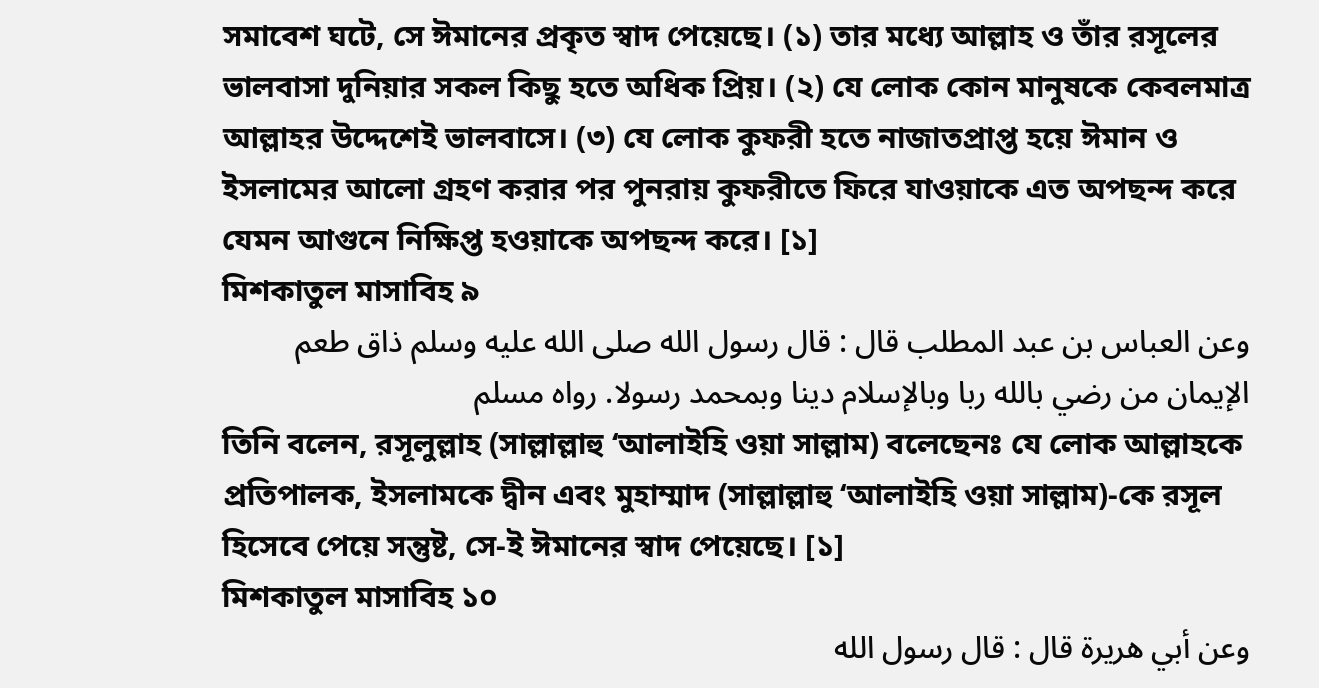সমাবেশ ঘটে, সে ঈমানের প্রকৃত স্বাদ পেয়েছে। (১) তার মধ্যে আল্লাহ ও তাঁর রসূলের ভালবাসা দুনিয়ার সকল কিছু হতে অধিক প্রিয়। (২) যে লোক কোন মানুষকে কেবলমাত্র আল্লাহর উদ্দেশেই ভালবাসে। (৩) যে লোক কুফরী হতে নাজাতপ্রাপ্ত হয়ে ঈমান ও ইসলামের আলো গ্রহণ করার পর পুনরায় কুফরীতে ফিরে যাওয়াকে এত অপছন্দ করে যেমন আগুনে নিক্ষিপ্ত হওয়াকে অপছন্দ করে। [১]
মিশকাতুল মাসাবিহ ৯
وعن العباس بن عبد المطلب قال : قال رسول الله صلى الله عليه وسلم ذاق طعم الإيمان من رضي بالله ربا وبالإسلام دينا وبمحمد رسولا. رواه مسلم
তিনি বলেন, রসূলুল্লাহ (সাল্লাল্লাহু ‘আলাইহি ওয়া সাল্লাম) বলেছেনঃ যে লোক আল্লাহকে প্রতিপালক, ইসলামকে দ্বীন এবং মুহাম্মাদ (সাল্লাল্লাহু ‘আলাইহি ওয়া সাল্লাম)-কে রসূল হিসেবে পেয়ে সন্তুষ্ট, সে-ই ঈমানের স্বাদ পেয়েছে। [১]
মিশকাতুল মাসাবিহ ১০
وعن أبي هريرة قال : قال رسول الله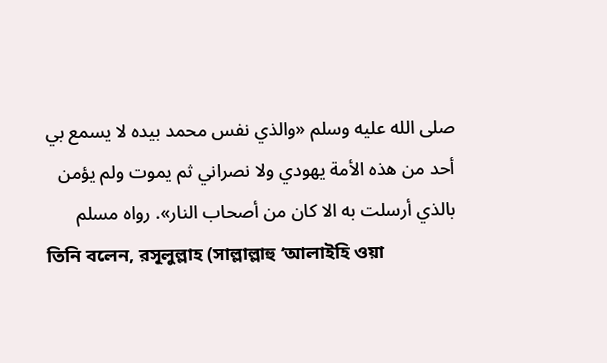صلى الله عليه وسلم «والذي نفس محمد بيده لا يسمع بي أحد من هذه الأمة يهودي ولا نصراني ثم يموت ولم يؤمن بالذي أرسلت به الا كان من أصحاب النار». رواه مسلم
তিনি বলেন, রসূলুল্লাহ (সাল্লাল্লাহু ‘আলাইহি ওয়া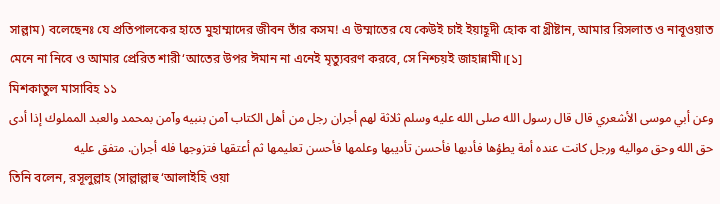সাল্লাম) বলেছেনঃ যে প্রতিপালকের হাতে মুহাম্মাদের জীবন তাঁর কসম! এ উম্মাতের যে কেউই চাই ইয়াহূদী হোক বা খ্রীষ্টান, আমার রিসলাত ও নাবূওয়াত মেনে না নিবে ও আমার প্রেরিত শারী‘আতের উপর ঈমান না এনেই মৃত্যুবরণ করবে, সে নিশ্চয়ই জাহান্নামী।[১]
মিশকাতুল মাসাবিহ ১১
وعن أبي موسى الأشعري قال قال رسول الله صلى الله عليه وسلم ثلاثة لهم أجران رجل من أهل الكتاب اۤمن بنبيه واۤمن بمحمد والعبد المملوك إذا أدى حق الله وحق مواليه ورجل كانت عنده أمة يطؤها فأدبها فأحسن تأديبها وعلمها فأحسن تعليمها ثم أعتقها فتزوجها فله أجران. متفق عليه
তিনি বলেন, রসূলুল্লাহ (সাল্লাল্লাহু ‘আলাইহি ওয়া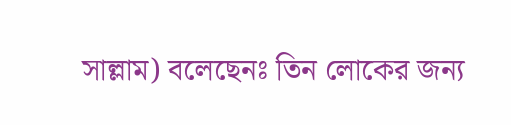সাল্লাম) বলেছেনঃ তিন লোকের জন্য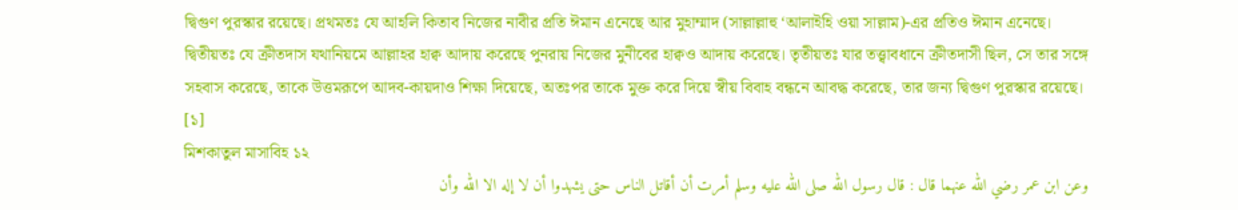দ্বিগুণ পুরস্কার রয়েছে। প্রথমতঃ যে আহলি কিতাব নিজের নাবীর প্রতি ঈমান এনেছে আর মুহাম্মাদ (সাল্লাল্লাহু ‘আলাইহি ওয়া সাল্লাম)-এর প্রতিও ঈমান এনেছে। দ্বিতীয়তঃ যে ক্রীতদাস যথানিয়মে আল্লাহর হাক্ব আদায় করেছে পুনরায় নিজের মুনীবের হাক্বও আদায় করেছে। তৃতীয়তঃ যার তত্ত্বাবধানে ক্রীতদাসী ছিল, সে তার সঙ্গে সহবাস করেছে, তাকে উত্তমরূপে আদব-কায়দাও শিক্ষা দিয়েছে, অতঃপর তাকে মুক্ত করে দিয়ে স্বীয় বিবাহ বন্ধনে আবদ্ধ করেছে, তার জন্য দ্বিগুণ পুরস্কার রয়েছে। [১]
মিশকাতুল মাসাবিহ ১২
وعن ابن عمر رضي الله عنهما قال : قال رسول الله صلى الله عليه وسلم أمرت أن أقاتل الناس حتى يشهدوا أن لا إله الا الله وأن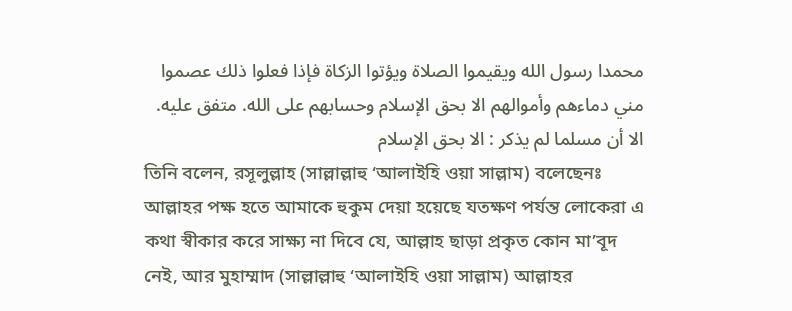محمدا رسول الله ويقيموا الصلاة ويؤتوا الزكاة فإذا فعلوا ذلك عصموا مني دماءهم وأموالهم الا بحق الإسلام وحسابهم على الله. متفق عليه. الا أن مسلما لم يذكر : الا بحق الإسلام
তিনি বলেন, রসূলুল্লাহ (সাল্লাল্লাহু ‘আলাইহি ওয়া সাল্লাম) বলেছেনঃ আল্লাহর পক্ষ হতে আমাকে হুকুম দেয়া হয়েছে যতক্ষণ পর্যন্ত লোকেরা এ কথা স্বীকার করে সাক্ষ্য না দিবে যে, আল্লাহ ছাড়া প্রকৃত কোন মা’বূদ নেই, আর মুহাম্মাদ (সাল্লাল্লাহু ‘আলাইহি ওয়া সাল্লাম) আল্লাহর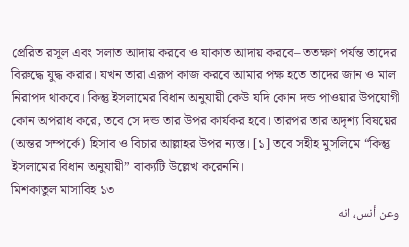প্রেরিত রসূল এবং সলাত আদায় করবে ও যাকাত আদায় করবে– ততক্ষণ পর্যন্ত তাদের বিরুদ্ধে যুদ্ধ করার। যখন তারা এরূপ কাজ করবে আমার পক্ষ হতে তাদের জান ও মাল নিরাপদ থাকবে। কিন্তু ইসলামের বিধান অনুযায়ী কেউ যদি কোন দন্ড পাওয়ার উপযোগী কোন অপরাধ করে, তবে সে দন্ড তার উপর কার্যকর হবে। তারপর তার অদৃশ্য বিষয়ের (অন্তর সম্পর্কে) হিসাব ও বিচার আল্লাহর উপর ন্যস্ত। [১] তবে সহীহ মুসলিমে “কিন্তু ইসলামের বিধান অনুযায়ী” বাক্যটি উল্লেখ করেননি।
মিশকাতুল মাসাবিহ ১৩
وعن أنس، انه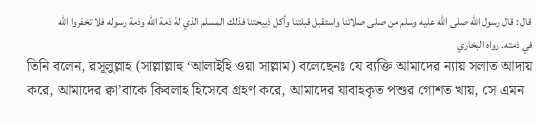قال : قال رسول الله صلى الله عليه وسلم من صلى صلاتنا واستقبل قبلتنا وأكل ذبيحتنا فذلك المسلم الذي لهٗ ذمة الله وذمة رسوله فلا تخفروا الله في ذمته. رواه البخاري
তিনি বলেন, রসূলুল্লাহ (সাল্লাল্লাহু ‘আলাইহি ওয়া সাল্লাম) বলেছেনঃ যে ব্যক্তি আমাদের ন্যায় সলাত আদায় করে, আমাদের ক্বা’বাকে কিবলাহ হিসেবে গ্রহণ করে, আমাদের যাবাহকৃত পশুর গোশত খায়, সে এমন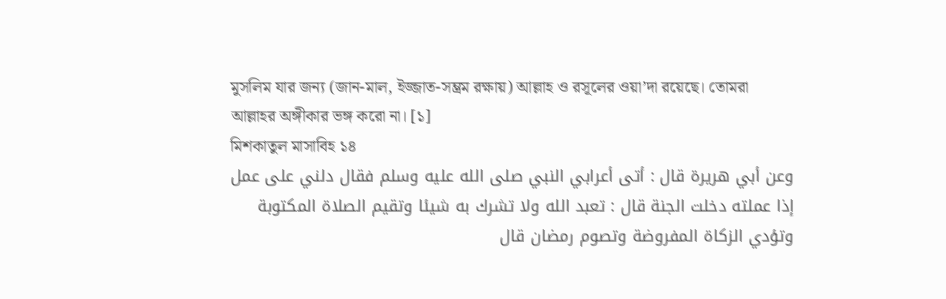মুসলিম যার জন্য (জান-মাল, ইজ্জাত-সম্ভ্রম রক্ষায়) আল্লাহ ও রসূলের ওয়া’দা রয়েছে। তোমরা আল্লাহর অঙ্গীকার ভঙ্গ করো না। [১]
মিশকাতুল মাসাবিহ ১৪
وعن أبي هريرة قال : أتى أعرابي النبي صلى الله عليه وسلم فقال دلني على عمل إذا عملته دخلت الجنة قال : تعبد الله ولا تشرك به شيئا وتقيم الصلاة المكتوبة وتؤدي الزكاة المفروضة وتصوم رمضان قال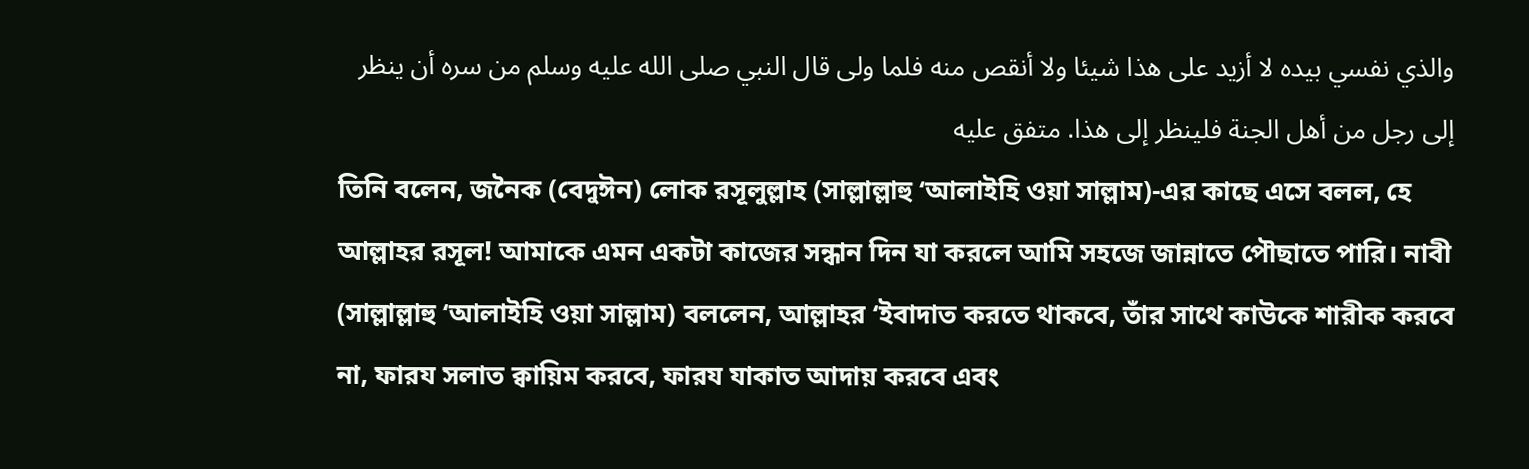والذي نفسي بيده لا أزيد على هذا شيئا ولا أنقص منه فلما ولى قال النبي صلى الله عليه وسلم من سره أن ينظر إلى رجل من أهل الجنة فلينظر إلى هذا. متفق عليه
তিনি বলেন, জনৈক (বেদুঈন) লোক রসূলুল্লাহ (সাল্লাল্লাহু ‘আলাইহি ওয়া সাল্লাম)-এর কাছে এসে বলল, হে আল্লাহর রসূল! আমাকে এমন একটা কাজের সন্ধান দিন যা করলে আমি সহজে জান্নাতে পৌছাতে পারি। নাবী (সাল্লাল্লাহু ‘আলাইহি ওয়া সাল্লাম) বললেন, আল্লাহর ‘ইবাদাত করতে থাকবে, তাঁর সাথে কাউকে শারীক করবে না, ফারয সলাত ক্বায়িম করবে, ফারয যাকাত আদায় করবে এবং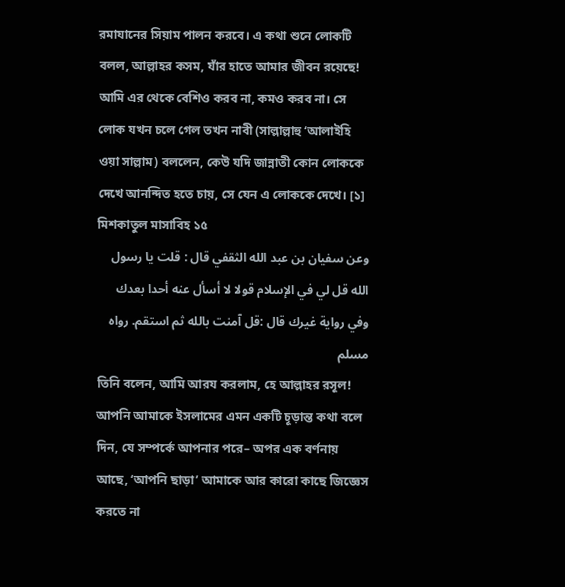রমাযানের সিয়াম পালন করবে। এ কথা শুনে লোকটি বলল, আল্লাহর কসম, যাঁর হাতে আমার জীবন রয়েছে! আমি এর থেকে বেশিও করব না, কমও করব না। সে লোক যখন চলে গেল তখন নাবী (সাল্লাল্লাহু ‘আলাইহি ওয়া সাল্লাম) বললেন, কেউ যদি জান্নাতী কোন লোককে দেখে আনন্দিত হতে চায়, সে যেন এ লোককে দেখে। [১]
মিশকাতুল মাসাবিহ ১৫
وعن سفيان بن عبد الله الثقفي قال : قلت يا رسول الله قل لي في الإسلام قولا لا أسأل عنه أحدا بعدك وفي رواية غيرك قال :قل اۤمنت بالله ثم استقم. رواه مسلم
তিনি বলেন, আমি আরয করলাম, হে আল্লাহর রসূল! আপনি আমাকে ইসলামের এমন একটি চূড়ান্ত কথা বলে দিন, যে সম্পর্কে আপনার পরে– অপর এক বর্ণনায় আছে, ‘আপনি ছাড়া’ আমাকে আর কারো কাছে জিজ্ঞেস করতে না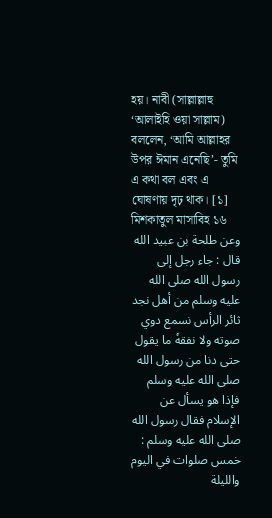হয়। নাবী (সাল্লাল্লাহু ‘আলাইহি ওয়া সাল্লাম) বললেন, ‘আমি আল্লাহর উপর ঈমান এনেছি’- তুমি এ কথা বল এবং এ ঘোষণায় দৃঢ় থাক। [১]
মিশকাতুল মাসাবিহ ১৬
وعن طلحة بن عبيد الله قال : جاء رجل إلى رسول الله صلى الله عليه وسلم من أهل نجد ثائر الرأس نسمع دوي صوته ولا نفقهٗ ما يقول حتى دنا من رسول الله صلى الله عليه وسلم فإذا هو يسأل عن الإسلام فقال رسول الله صلى الله عليه وسلم : خمس صلوات في اليوم والليلة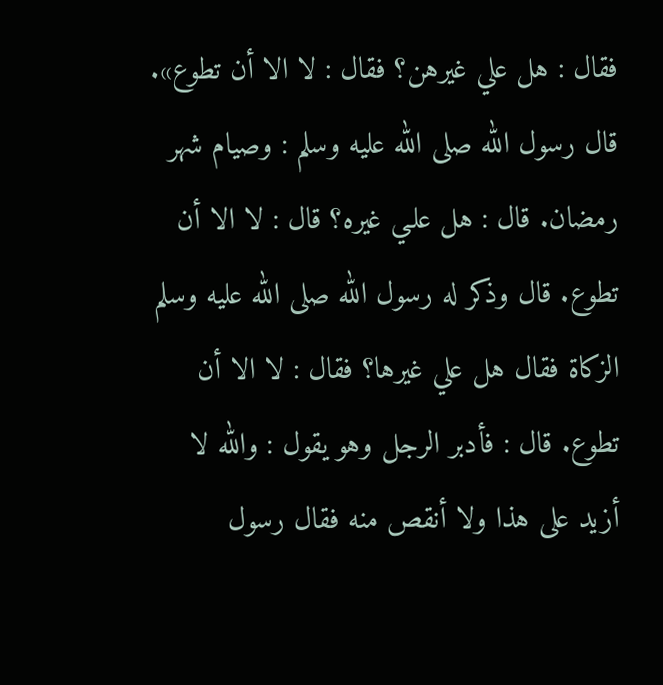فقال : هل علي غيرهن؟ فقال : لا الا أن تطوع». قال رسول الله صلى الله عليه وسلم : وصيام شهر رمضان. قال : هل علـي غيره؟ قال : لا الا أن تطوع. قال وذكر له رسول الله صلى الله عليه وسلم الزكاة فقال هل علي غيرها؟ فقال : لا الا أن تطوع. قال : فأدبر الرجل وهو يقول : والله لا أزيد على هذا ولا أنقص منه فقال رسول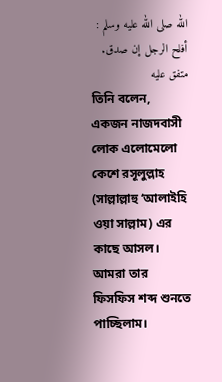الله صلى الله عليه وسلم : أفلح الرجل إن صدق. متفق عليه
তিনি বলেন, একজন নাজদবাসী লোক এলোমেলো কেশে রসূলুল্লাহ (সাল্লাল্লাহু ‘আলাইহি ওয়া সাল্লাম) এর কাছে আসল। আমরা তার ফিসফিস শব্দ শুনতে পাচ্ছিলাম।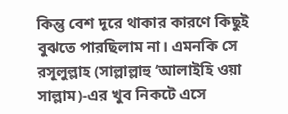কিন্তু বেশ দূরে থাকার কারণে কিছুই বুঝতে পারছিলাম না। এমনকি সে রসূলুল্লাহ (সাল্লাল্লাহু ‘আলাইহি ওয়া সাল্লাম)-এর খুব নিকটে এসে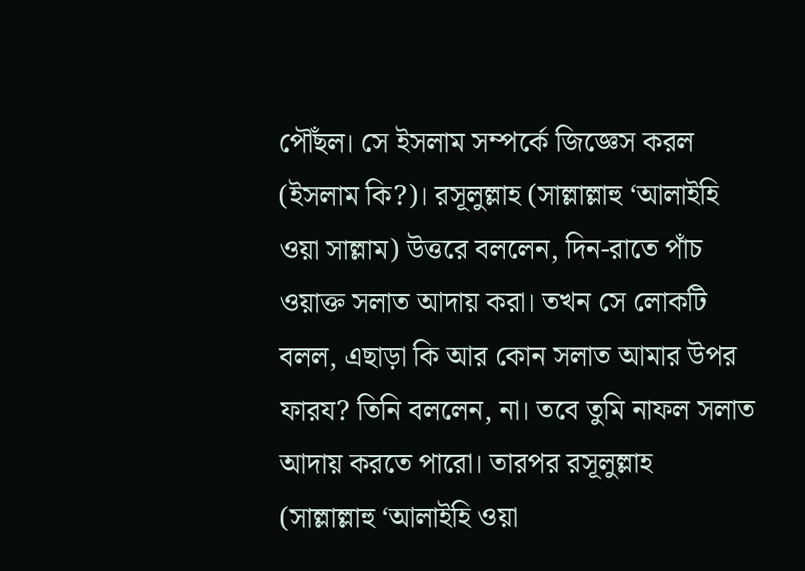পৌঁছল। সে ইসলাম সম্পর্কে জিজ্ঞেস করল (ইসলাম কি?)। রসূলুল্লাহ (সাল্লাল্লাহু ‘আলাইহি ওয়া সাল্লাম) উত্তরে বললেন, দিন-রাতে পাঁচ ওয়াক্ত সলাত আদায় করা। তখন সে লোকটি বলল, এছাড়া কি আর কোন সলাত আমার উপর ফারয? তিনি বললেন, না। তবে তুমি নাফল সলাত আদায় করতে পারো। তারপর রসূলুল্লাহ (সাল্লাল্লাহু ‘আলাইহি ওয়া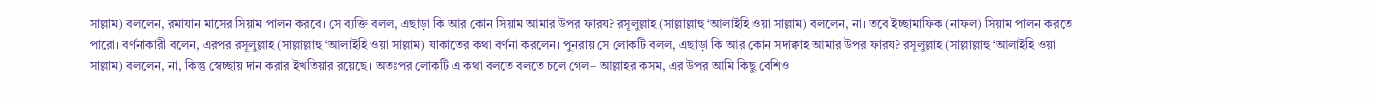সাল্লাম) বললেন, রমাযান মাসের সিয়াম পালন করবে। সে ব্যক্তি বলল, এছাড়া কি আর কোন সিয়াম আমার উপর ফারয? রসূলুল্লাহ (সাল্লাল্লাহু ‘আলাইহি ওয়া সাল্লাম) বললেন, না। তবে ইচ্ছামাফিক (নাফল) সিয়াম পালন করতে পারো। বর্ণনাকারী বলেন, এরপর রসূলুল্লাহ (সাল্লাল্লাহু ‘আলাইহি ওয়া সাল্লাম) যাকাতের কথা বর্ণনা করলেন। পুনরায় সে লোকটি বলল, এছাড়া কি আর কোন সদাক্বাহ আমার উপর ফারয? রসূলুল্লাহ (সাল্লাল্লাহু ‘আলাইহি ওয়া সাল্লাম) বললেন, না, কিন্তু স্বেচ্ছায় দান করার ইখতিয়ার রয়েছে। অতঃপর লোকটি এ কথা বলতে বলতে চলে গেল– আল্লাহর কসম, এর উপর আমি কিছু বেশিও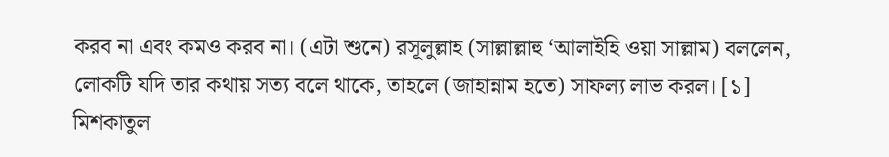করব না এবং কমও করব না। (এটা শুনে) রসূলুল্লাহ (সাল্লাল্লাহু ‘আলাইহি ওয়া সাল্লাম) বললেন, লোকটি যদি তার কথায় সত্য বলে থাকে, তাহলে (জাহান্নাম হতে) সাফল্য লাভ করল। [১]
মিশকাতুল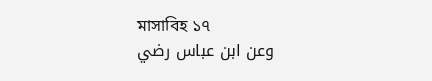মাসাবিহ ১৭
وعن ابن عباس رضي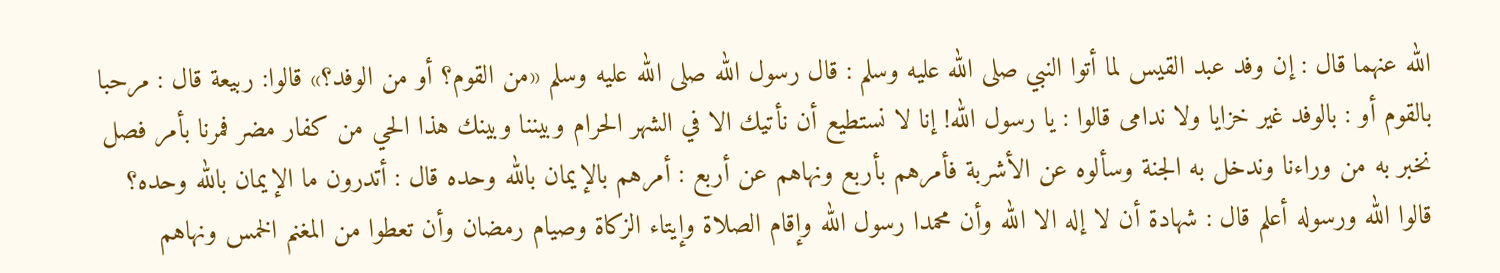الله عنهما قال : إن وفد عبد القيس لما أتوا النبي صلى الله عليه وسلم : قال رسول الله صلى الله عليه وسلم «من القوم؟ أو من الوفد؟» قالوا: ربيعة قال : مرحبا بالقوم أو : بالوفد غير خزايا ولا ندامى قالوا : يا رسول الله! إنا لا نستطيع أن نأتيك الا في الشهر الحرام وبيننا وبينك هذا الحي من كفار مضر فمرنا بأمر فصل نخبر به من وراءنا وندخل به الجنة وسألوه عن الأشربة فأمرهم بأربع ونهاهم عن أربع : أمرهم بالإيمان بالله وحده قال : أتدرون ما الإيمان بالله وحده؟ قالوا الله ورسوله أعلم قال : شهادة أن لا إله الا الله وأن محمدا رسول الله وإقام الصلاة وإيتاء الزكاة وصيام رمضان وأن تعطوا من المغنم الخمس ونهاهم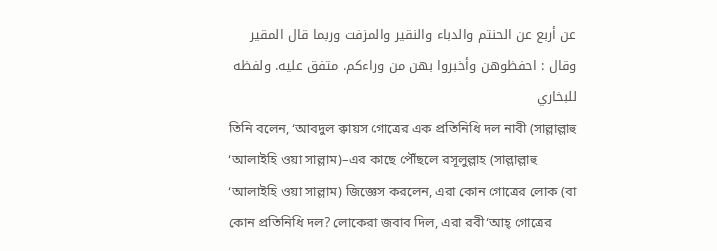عن أربع عن الحنتم والدباء والنقير والمزفت وربما قال المقير وقال : احفظوهن وأخبروا بهن من وراءكم. متفق عليه. ولفظه للبخاري
তিনি বলেন, ‘আবদুল ক্বায়স গোত্রের এক প্রতিনিধি দল নাবী (সাল্লাল্লাহু ‘আলাইহি ওয়া সাল্লাম)–এর কাছে পৌঁছলে রসূলুল্লাহ (সাল্লাল্লাহু ‘আলাইহি ওয়া সাল্লাম) জিজ্ঞেস করলেন, এরা কোন গোত্রের লোক (বা কোন প্রতিনিধি দল? লোকেরা জবাব দিল, এরা রবী‘আহ্ গোত্রের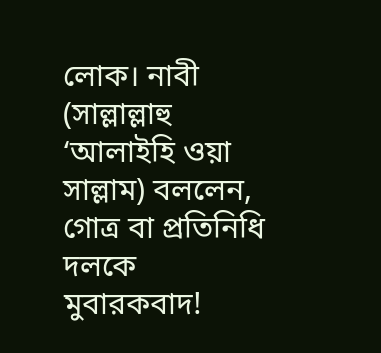লোক। নাবী (সাল্লাল্লাহু ‘আলাইহি ওয়া সাল্লাম) বললেন, গোত্র বা প্রতিনিধি দলকে মুবারকবাদ!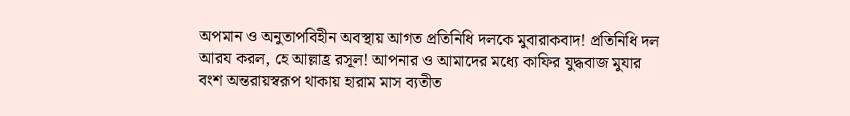অপমান ও অনুতাপবিহীন অবস্থায় আগত প্রতিনিধি দলকে মুবারাকবাদ! প্রতিনিধি দল আরয করল, হে আল্লাহ্র রসূল! আপনার ও আমাদের মধ্যে কাফির যুদ্ধবাজ মুযার বংশ অন্তরায়স্বরূপ থাকায় হারাম মাস ব্যতীত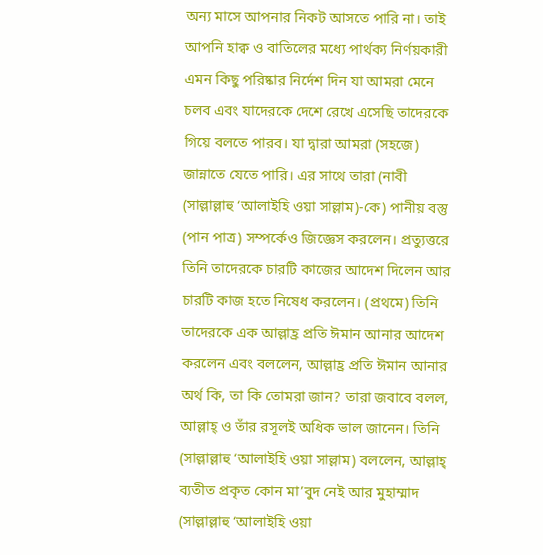অন্য মাসে আপনার নিকট আসতে পারি না। তাই আপনি হাক্ব ও বাতিলের মধ্যে পার্থক্য নির্ণয়কারী এমন কিছু পরিষ্কার নির্দেশ দিন যা আমরা মেনে চলব এবং যাদেরকে দেশে রেখে এসেছি তাদেরকে গিয়ে বলতে পারব। যা দ্বারা আমরা (সহজে) জান্নাতে যেতে পারি। এর সাথে তারা (নাবী (সাল্লাল্লাহু ‘আলাইহি ওয়া সাল্লাম)-কে) পানীয় বস্তু (পান পাত্র) সম্পর্কেও জিজ্ঞেস করলেন। প্রত্যুত্তরে তিনি তাদেরকে চারটি কাজের আদেশ দিলেন আর চারটি কাজ হতে নিষেধ করলেন। (প্রথমে) তিনি তাদেরকে এক আল্লাহ্র প্রতি ঈমান আনার আদেশ করলেন এবং বললেন, আল্লাহ্র প্রতি ঈমান আনার অর্থ কি, তা কি তোমরা জান? তারা জবাবে বলল, আল্লাহ্ ও তাঁর রসূলই অধিক ভাল জানেন। তিনি (সাল্লাল্লাহু ‘আলাইহি ওয়া সাল্লাম) বললেন, আল্লাহ্ ব্যতীত প্রকৃত কোন মা’বুদ নেই আর মুহাম্মাদ (সাল্লাল্লাহু ‘আলাইহি ওয়া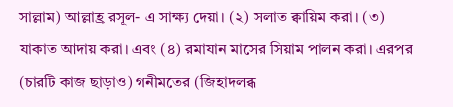সাল্লাম) আল্লাহ্র রসূল- এ সাক্ষ্য দেয়া। (২) সলাত ক্বায়িম করা। (৩) যাকাত আদায় করা। এবং (৪) রমাযান মাসের সিয়াম পালন করা। এরপর (চারটি কাজ ছাড়াও) গনীমতের (জিহাদলব্ধ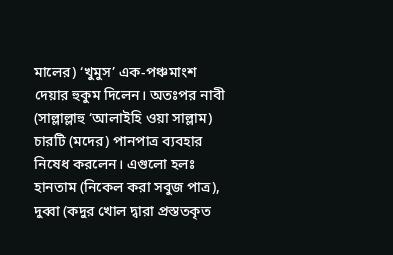মালের) ‘খুমুস’ এক-পঞ্চমাংশ দেয়ার হুকুম দিলেন। অতঃপর নাবী (সাল্লাল্লাহু ‘আলাইহি ওয়া সাল্লাম) চারটি (মদের) পানপাত্র ব্যবহার নিষেধ করলেন। এগুলো হলঃ হানতাম (নিকেল করা সবুজ পাত্র), দুব্বা (কদুর খোল দ্বারা প্রস্ততকৃত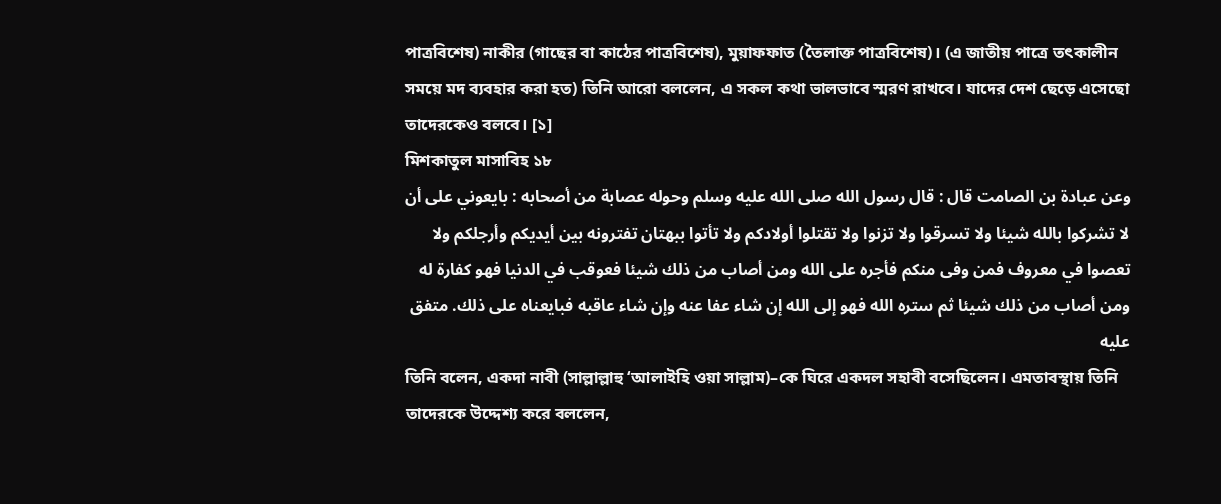পাত্রবিশেষ) নাকীর (গাছের বা কাঠের পাত্রবিশেষ), মুয়াফফাত (তৈলাক্ত পাত্রবিশেষ)। (এ জাতীয় পাত্রে তৎকালীন সময়ে মদ ব্যবহার করা হত) তিনি আরো বললেন, এ সকল কথা ভালভাবে স্মরণ রাখবে। যাদের দেশ ছেড়ে এসেছো তাদেরকেও বলবে। [১]
মিশকাতুল মাসাবিহ ১৮
وعن عبادة بن الصامت قال : قال رسول الله صلى الله عليه وسلم وحوله عصابة من أصحابه : بايعوني على أن لا تشركوا بالله شيئا ولا تسرقوا ولا تزنوا ولا تقتلوا أولادكم ولا تأتوا ببهتان تفترونه بين أيديكم وأرجلكم ولا تعصوا في معروف فمن وفى منكم فأجره على الله ومن أصاب من ذلك شيئا فعوقب في الدنيا فهو كفارة له ومن أصاب من ذلك شيئا ثم ستره الله فهو إلى الله إن شاء عفا عنه وإن شاء عاقبه فبايعناه على ذلك. متفق عليه
তিনি বলেন, একদা নাবী (সাল্লাল্লাহু ‘আলাইহি ওয়া সাল্লাম)–কে ঘিরে একদল সহাবী বসেছিলেন। এমতাবস্থায় তিনি তাদেরকে উদ্দেশ্য করে বললেন,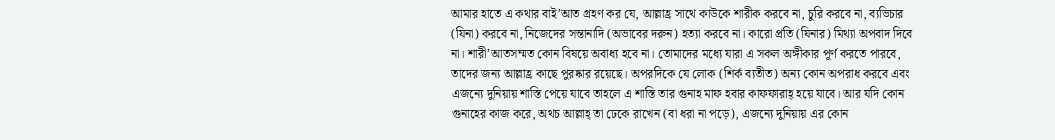আমার হাতে এ কথার বাই’আত গ্রহণ কর যে, আল্লাহ্র সাথে কাউকে শারীক করবে না, চুরি করবে না, ব্যভিচার (যিনা) করবে না, নিজেদের সন্তানাদি (অভাবের দরুন) হত্যা করবে না। কারো প্রতি (যিনার) মিথ্যা অপবাদ দিবে না। শারী’আতসম্মত কোন বিষয়ে অবাধ্য হবে না। তোমাদের মধ্যে যারা এ সকল অঙ্গীকার পূর্ণ করতে পারবে, তাদের জন্য আল্লাহ্র কাছে পুরষ্কার রয়েছে। অপরদিকে যে লোক (শির্ক ব্যতীত) অন্য কোন অপরাধ করবে এবং এজন্যে দুনিয়ায় শাস্তি পেয়ে যাবে তাহলে এ শাস্তি তার গুনাহ মাফ হবার কাফফারাহ্ হয়ে যাবে। আর যদি কোন গুনাহের কাজ করে, অথচ আল্লাহ্ তা ঢেকে রাখেন (বা ধরা না পড়ে), এজন্যে দুনিয়ায় এর কোন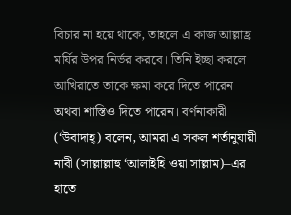বিচার না হয়ে থাকে, তাহলে এ কাজ আল্লাহ্র মর্যির উপর নির্ভর করবে। তিনি ইচ্ছা করলে আখিরাতে তাকে ক্ষমা করে দিতে পারেন অথবা শাস্তিও দিতে পারেন। বর্ণনাকারী (‘উবাদাহ্) বলেন, আমরা এ সকল শর্তানুযায়ী নাবী (সাল্লাল্লাহু ‘আলাইহি ওয়া সাল্লাম)–এর হাতে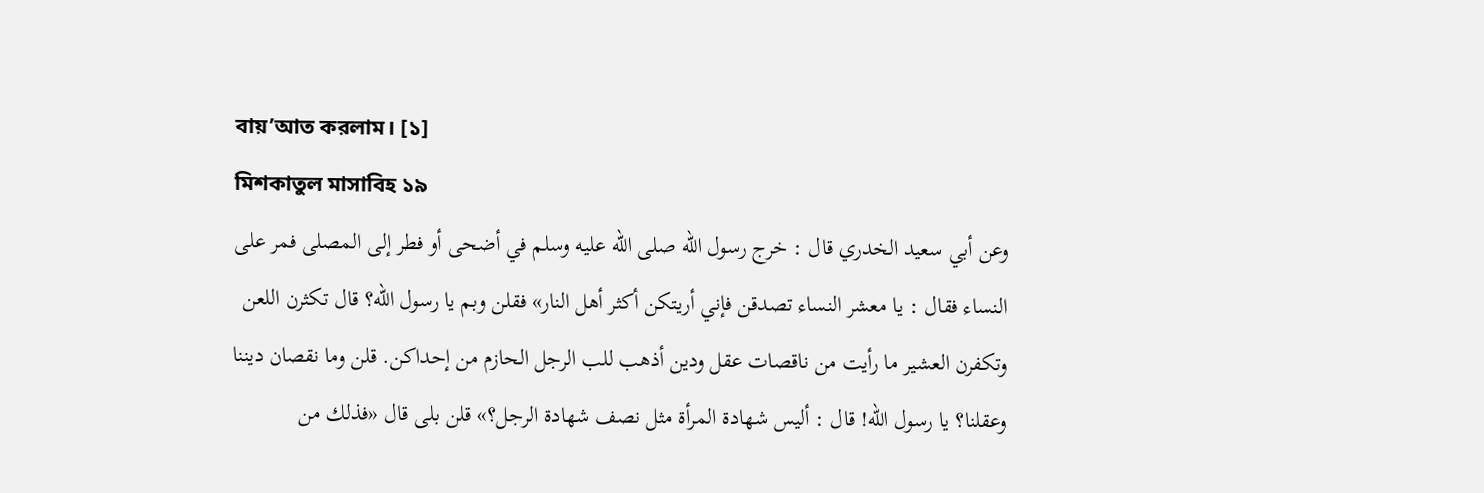বায়’আত করলাম। [১]
মিশকাতুল মাসাবিহ ১৯
وعن أبي سعيد الخدري قال : خرج رسول الله صلى الله عليه وسلم في أضحى أو فطر إلى المصلى فمر على النساء فقال : يا معشر النساء تصدقن فإني أريتكن أكثر أهل النار» فقلن وبم يا رسول الله؟ قال تكثرن اللعن وتكفرن العشير ما رأيت من ناقصات عقل ودين أذهب للب الرجل الحازم من إحداكن. قلن وما نقصان ديننا وعقلنا؟ يا رسول الله! قال : أليس شهادة المرأة مثل نصف شهادة الرجل؟» قلن بلى قال «فذلك من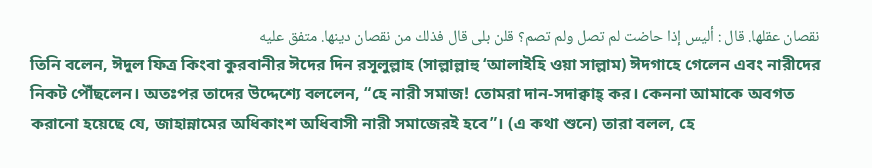نقصان عقلها. قال : أليس إذا حاضت لم تصل ولم تصم؟ قلن بلى قال فذلك من نقصان دينها. متفق عليه
তিনি বলেন, ঈদুল ফিত্র কিংবা কুরবানীর ঈদের দিন রসূলুল্লাহ (সাল্লাল্লাহু ‘আলাইহি ওয়া সাল্লাম) ঈদগাহে গেলেন এবং নারীদের নিকট পৌঁছলেন। অতঃপর তাদের উদ্দেশ্যে বললেন, “হে নারী সমাজ! তোমরা দান-সদাক্বাহ্ কর। কেননা আমাকে অবগত করানো হয়েছে যে, জাহান্নামের অধিকাংশ অধিবাসী নারী সমাজেরই হবে”। (এ কথা শুনে) তারা বলল, হে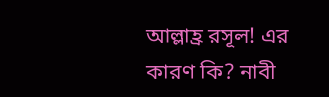আল্লাহ্র রসূল! এর কারণ কি? নাবী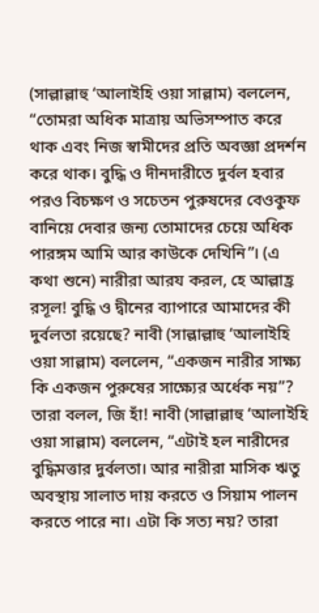(সাল্লাল্লাহু ‘আলাইহি ওয়া সাল্লাম) বললেন, “তোমরা অধিক মাত্রায় অভিসম্পাত করে থাক এবং নিজ স্বামীদের প্রতি অবজ্ঞা প্রদর্শন করে থাক। বুদ্ধি ও দীনদারীতে দুর্বল হবার পরও বিচক্ষণ ও সচেতন পুরুষদের বেওকুফ বানিয়ে দেবার জন্য তোমাদের চেয়ে অধিক পারঙ্গম আমি আর কাউকে দেখিনি”। (এ কথা শুনে) নারীরা আরয করল, হে আল্লাহ্র রসূল! বুদ্ধি ও দ্বীনের ব্যাপারে আমাদের কী দুর্বলতা রয়েছে? নাবী (সাল্লাল্লাহু ‘আলাইহি ওয়া সাল্লাম) বললেন, “একজন নারীর সাক্ষ্য কি একজন পুরুষের সাক্ষ্যের অর্ধেক নয়”? তারা বলল, জি হাঁ! নাবী (সাল্লাল্লাহু ‘আলাইহি ওয়া সাল্লাম) বললেন, “এটাই হল নারীদের বুদ্ধিমত্তার দুর্বলতা। আর নারীরা মাসিক ঋতু অবস্থায় সালাত দায় করতে ও সিয়াম পালন করতে পারে না। এটা কি সত্য নয়? তারা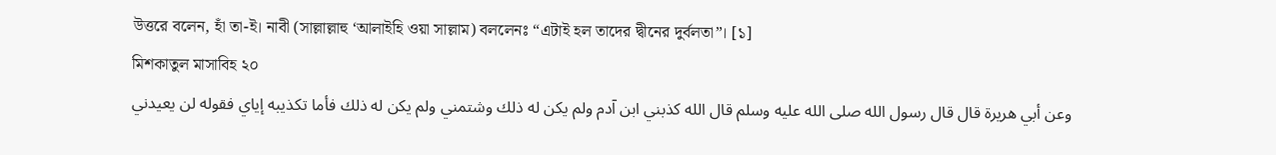উত্তরে বলেন, হাঁ তা-ই। নাবী (সাল্লাল্লাহু ‘আলাইহি ওয়া সাল্লাম) বললেনঃ “এটাই হল তাদের দ্বীনের দুর্বলতা”। [১]
মিশকাতুল মাসাবিহ ২০
وعن أبي هريرة قال قال رسول الله صلى الله عليه وسلم قال الله كذبني ابن اۤدم ولم يكن له ذلك وشتمني ولم يكن له ذلك فأما تكذيبه إياي فقوله لن يعيدني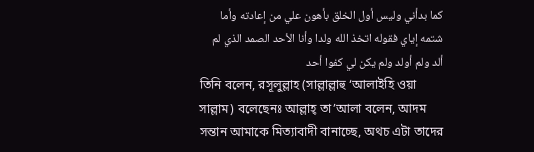كما بدأني وليس أول الخلق بأهون علي من إعادته وأما شتمه إياي فقوله اتخذ الله ولدا وأنا الأحد الصمد الذي لم ألد ولم أولد ولم يكن لي كفوا أحد
তিনি বলেন, রসূলুল্লাহ (সাল্লাল্লাহু ‘আলাইহি ওয়া সাল্লাম) বলেছেনঃ আল্লাহ্ তা’আলা বলেন, আদম সন্তান আমাকে মিত্যাবাদী বানাচ্ছে, অথচ এটা তাদের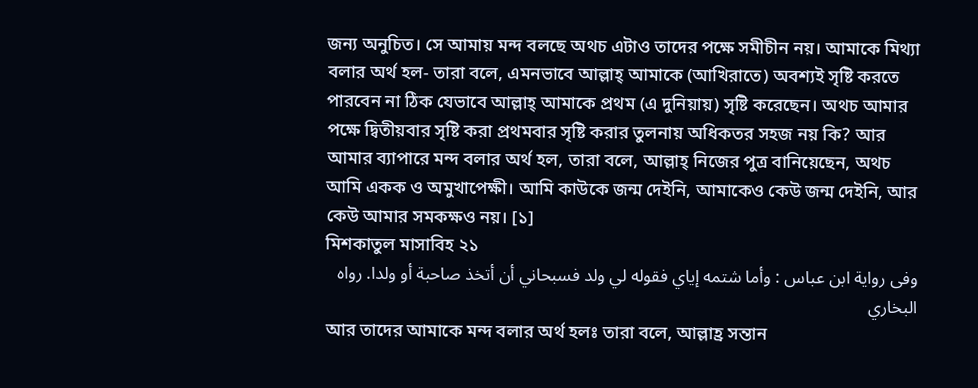জন্য অনুচিত। সে আমায় মন্দ বলছে অথচ এটাও তাদের পক্ষে সমীচীন নয়। আমাকে মিথ্যা বলার অর্থ হল- তারা বলে, এমনভাবে আল্লাহ্ আমাকে (আখিরাতে) অবশ্যই সৃষ্টি করতে পারবেন না ঠিক যেভাবে আল্লাহ্ আমাকে প্রথম (এ দুনিয়ায়) সৃষ্টি করেছেন। অথচ আমার পক্ষে দ্বিতীয়বার সৃষ্টি করা প্রথমবার সৃষ্টি করার তুলনায় অধিকতর সহজ নয় কি? আর আমার ব্যাপারে মন্দ বলার অর্থ হল, তারা বলে, আল্লাহ্ নিজের পুত্র বানিয়েছেন, অথচ আমি একক ও অমুখাপেক্ষী। আমি কাউকে জন্ম দেইনি, আমাকেও কেউ জন্ম দেইনি, আর কেউ আমার সমকক্ষও নয়। [১]
মিশকাতুল মাসাবিহ ২১
وفى رواية ابن عباس : وأما شتمه إياي فقوله لي ولد فسبحاني أن أتخذ صاحبة أو ولدا. رواه البخاري
আর তাদের আমাকে মন্দ বলার অর্থ হলঃ তারা বলে, আল্লাহ্র সন্তান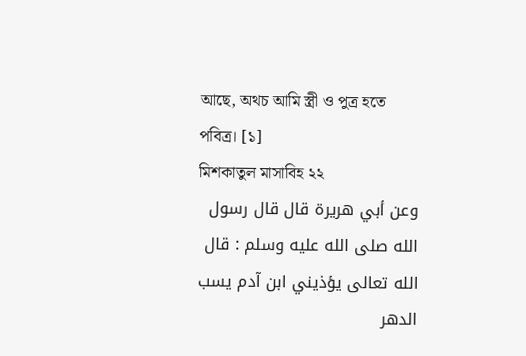আছে, অথচ আমি স্ত্রী ও পুত্র হতে পবিত্র। [১]
মিশকাতুল মাসাবিহ ২২
وعن أبي هريرة قال قال رسول الله صلى الله عليه وسلم : قال الله تعالى يؤذيني ابن اۤدم يسب الدهر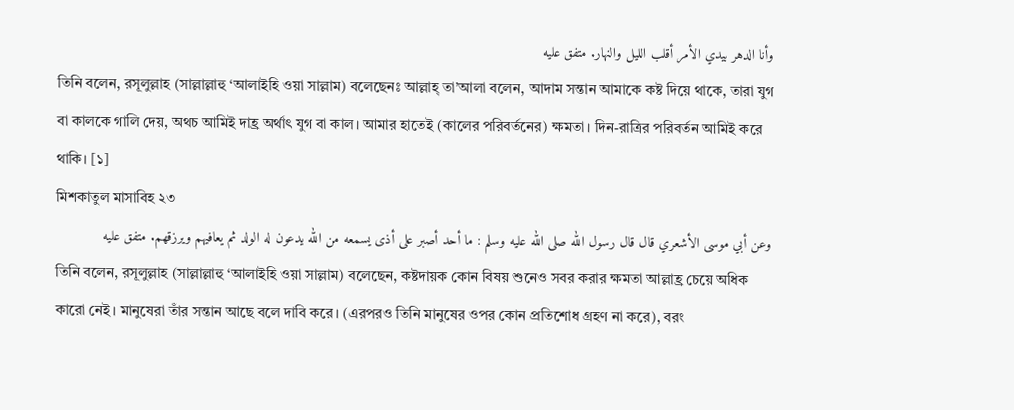وأنا الدهر بيدي الأمر أقلب الليل والنهار. متفق عليه
তিনি বলেন, রসূলুল্লাহ (সাল্লাল্লাহু ‘আলাইহি ওয়া সাল্লাম) বলেছেনঃ আল্লাহ্ তা’আলা বলেন, আদাম সন্তান আমাকে কষ্ট দিয়ে থাকে, তারা যুগ বা কালকে গালি দেয়, অথচ আমিই দাহ্র অর্থাৎ যুগ বা কাল। আমার হাতেই (কালের পরিবর্তনের) ক্ষমতা। দিন-রাত্রির পরিবর্তন আমিই করে থাকি। [১]
মিশকাতুল মাসাবিহ ২৩
وعن أبي موسى الأشعري قال قال رسول الله صلى الله عليه وسلم : ما أحد أصبر على أذى يسمعه من الله يدعون له الولد ثم يعافيهم ويرزقهم. متفق عليه
তিনি বলেন, রসূলুল্লাহ (সাল্লাল্লাহু ‘আলাইহি ওয়া সাল্লাম) বলেছেন, কষ্টদায়ক কোন বিষয় শুনেও সবর করার ক্ষমতা আল্লাহ্র চেয়ে অধিক কারো নেই। মানুষেরা তাঁর সন্তান আছে বলে দাবি করে। (এরপরও তিনি মানুষের ওপর কোন প্রতিশোধ গ্রহণ না করে), বরং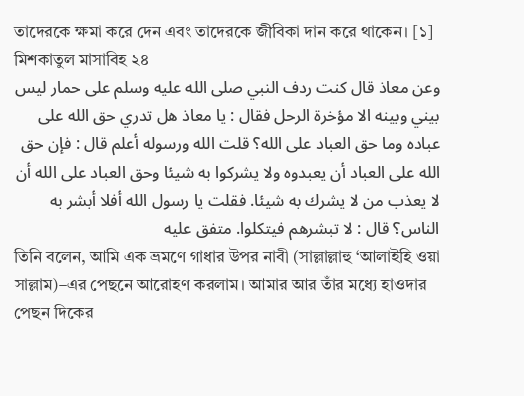তাদেরকে ক্ষমা করে দেন এবং তাদেরকে জীবিকা দান করে থাকেন। [১]
মিশকাতুল মাসাবিহ ২৪
وعن معاذ قال كنت ردف النبي صلى الله عليه وسلم على حمار ليس بيني وبينه الا مؤخرة الرحل فقال : يا معاذ هل تدري حق الله على عباده وما حق العباد على الله؟ قلت الله ورسوله أعلم قال : فإن حق الله على العباد أن يعبدوه ولا يشركوا به شيئا وحق العباد على الله أن لا يعذب من لا يشرك به شيئا. فقلت يا رسول الله أفلا أبشر به الناس؟ قال : لا تبشرهم فيتكلوا. متفق عليه
তিনি বলেন, আমি এক ভ্রমণে গাধার উপর নাবী (সাল্লাল্লাহু ‘আলাইহি ওয়া সাল্লাম)–এর পেছনে আরোহণ করলাম। আমার আর তাঁর মধ্যে হাওদার পেছন দিকের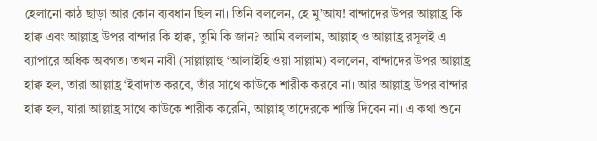হেলানো কাঠ ছাড়া আর কোন ব্যবধান ছিল না। তিনি বললেন, হে মু’আয! বান্দাদের উপর আল্লাহ্র কি হাক্ব এবং আল্লাহ্র উপর বান্দার কি হাক্ব, তুমি কি জান? আমি বললাম, আল্লাহ্ ও আল্লাহ্র রসূলই এ ব্যাপারে অধিক অবগত। তখন নাবী (সাল্লাল্লাহু ‘আলাইহি ওয়া সাল্লাম) বললেন, বান্দাদের উপর আল্লাহ্র হাক্ব হল, তারা আল্লাহ্র ‘ইবাদাত করবে, তাঁর সাথে কাউকে শারীক করবে না। আর আল্লাহ্র উপর বান্দার হাক্ব হল, যারা আল্লাহ্র সাথে কাউকে শারীক করেনি, আল্লাহ্ তাদেরকে শাস্তি দিবেন না। এ কথা শুনে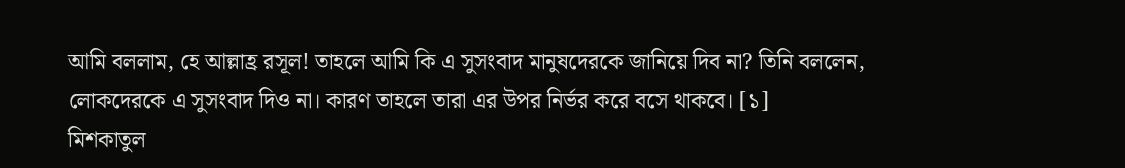আমি বললাম, হে আল্লাহ্র রসূল! তাহলে আমি কি এ সুসংবাদ মানুষদেরকে জানিয়ে দিব না? তিনি বললেন, লোকদেরকে এ সুসংবাদ দিও না। কারণ তাহলে তারা এর উপর নির্ভর করে বসে থাকবে। [১]
মিশকাতুল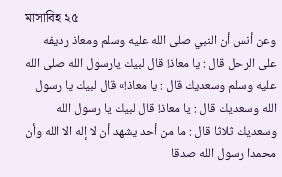মাসাবিহ ২৫
وعن أنس أن النبي صلى الله عليه وسلم ومعاذ رديفه على الرحل قال : يا معاذ! قال لبيك يارسول الله صلى الله عليه وسلم وسعديك قال : يا معاذ!» قال لبيك يا رسول الله وسعديك قال : يا معاذ! قال لبيك يا رسول الله وسعديك ثلاثا قال : ما من أحد يشهد أن لا إله الا الله وأن محمدا رسول الله صدقا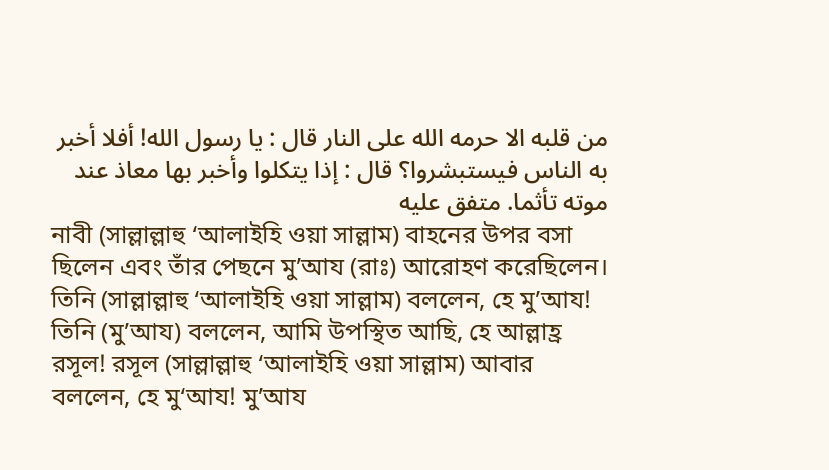من قلبه الا حرمه الله على النار قال : يا رسول الله! أفلا أخبر به الناس فيستبشروا؟ قال : إذا يتكلوا وأخبر بها معاذ عند موته تأثما. متفق عليه
নাবী (সাল্লাল্লাহু ‘আলাইহি ওয়া সাল্লাম) বাহনের উপর বসা ছিলেন এবং তাঁর পেছনে মু’আয (রাঃ) আরোহণ করেছিলেন। তিনি (সাল্লাল্লাহু ‘আলাইহি ওয়া সাল্লাম) বললেন, হে মু’আয! তিনি (মু’আয) বললেন, আমি উপস্থিত আছি, হে আল্লাহ্র রসূল! রসূল (সাল্লাল্লাহু ‘আলাইহি ওয়া সাল্লাম) আবার বললেন, হে মু‘আয! মু’আয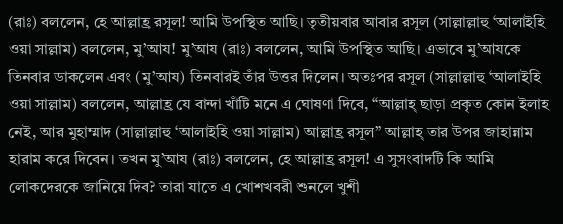(রাঃ) বললেন, হে আল্লাহ্র রসূল! আমি উপস্থিত আছি। তৃতীয়বার আবার রসূল (সাল্লাল্লাহু ‘আলাইহি ওয়া সাল্লাম) বললেন, মু’আয! মু’আয (রাঃ) বললেন, আমি উপস্থিত আছি। এভাবে মু’আযকে তিনবার ডাকলেন এবং (মু’আয) তিনবারই তাঁর উত্তর দিলেন। অতঃপর রসূল (সাল্লাল্লাহু ‘আলাইহি ওয়া সাল্লাম) বললেন, আল্লাহ্র যে বান্দা খাঁটি মনে এ ঘোষণা দিবে, “আল্লাহ্ ছাড়া প্রকৃত কোন ইলাহ নেই, আর মুহাম্মাদ (সাল্লাল্লাহু ‘আলাইহি ওয়া সাল্লাম) আল্লাহ্র রসূল” আল্লাহ্ তার উপর জাহান্নাম হারাম করে দিবেন। তখন মু’আয (রাঃ) বললেন, হে আল্লাহ্র রসূল! এ সুসংবাদটি কি আমি লোকদেরকে জানিয়ে দিব? তারা যাতে এ খোশখবরী শুনলে খুশী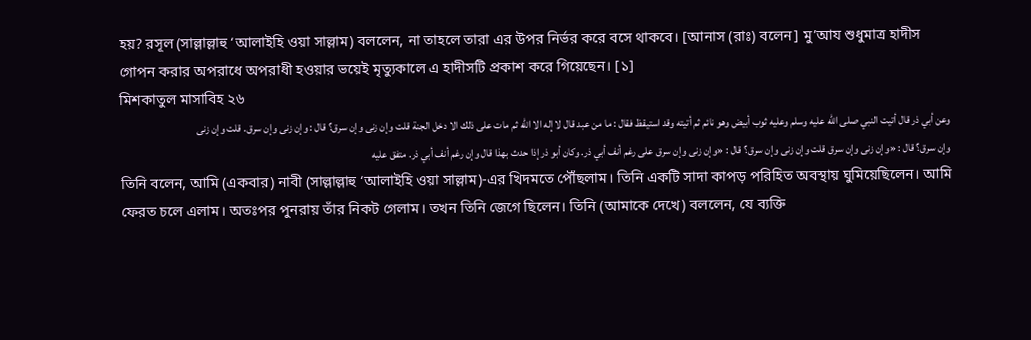হয়? রসূল (সাল্লাল্লাহু ‘আলাইহি ওয়া সাল্লাম) বললেন, না তাহলে তারা এর উপর নির্ভর করে বসে থাকবে। [আনাস (রাঃ) বলেন] মু’আয শুধুমাত্র হাদীস গোপন করার অপরাধে অপরাধী হওয়ার ভয়েই মৃত্যুকালে এ হাদীসটি প্রকাশ করে গিয়েছেন। [১]
মিশকাতুল মাসাবিহ ২৬
وعن أبي ذر قال أتيت النبي صلى الله عليه وسلم وعليه ثوب أبيض وهو نائم ثم أتيته وقد استيقظ فقال : ما من عبد قال لا إله الا الله ثم مات على ذلك الا دخل الجنة قلت وإن زنى وإن سرق؟ قال : وإن زنى وإن سرق. قلت وإن زنى وإن سرق؟ قال : «وإن زنى وإن سرق قلت وإن زنى وإن سرق؟ قال : «وإن زنى وإن سرق على رغم أنف أبي ذر. وكان أبو ذر إذا حدث بهذا قال وإن رغم أنف أبي ذر. متفق عليه
তিনি বলেন, আমি (একবার) নাবী (সাল্লাল্লাহু ‘আলাইহি ওয়া সাল্লাম)-এর খিদমতে পৌঁছলাম। তিনি একটি সাদা কাপড় পরিহিত অবস্থায় ঘুমিয়েছিলেন। আমি ফেরত চলে এলাম। অতঃপর পুনরায় তাঁর নিকট গেলাম। তখন তিনি জেগে ছিলেন। তিনি (আমাকে দেখে) বললেন, যে ব্যক্তি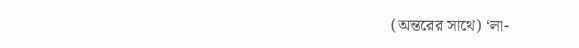(অন্তরের সাথে) ‘লা-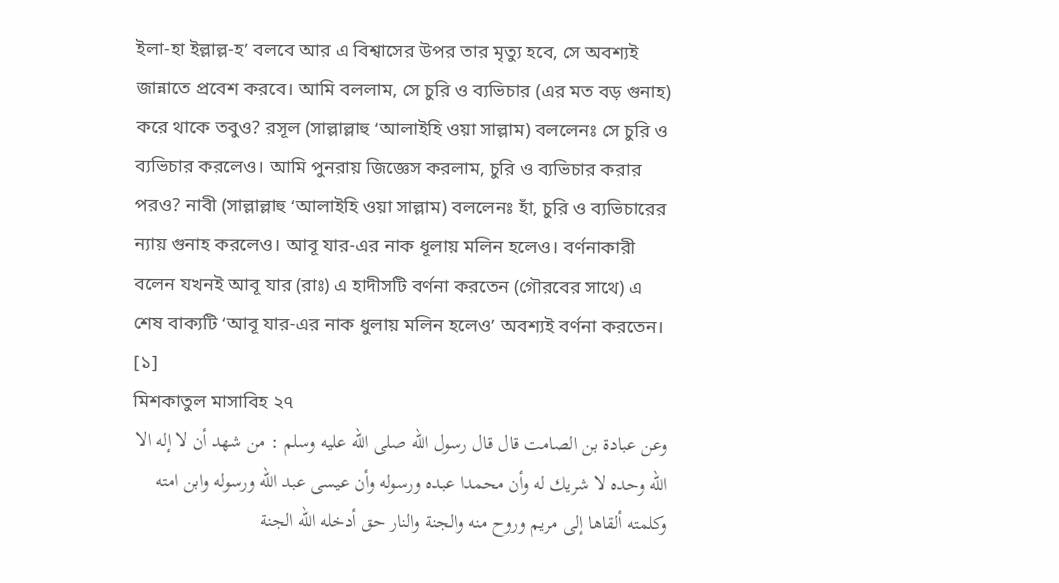ইলা-হা ইল্লাল্ল-হ’ বলবে আর এ বিশ্বাসের উপর তার মৃত্যু হবে, সে অবশ্যই জান্নাতে প্রবেশ করবে। আমি বললাম, সে চুরি ও ব্যভিচার (এর মত বড় গুনাহ) করে থাকে তবুও? রসূল (সাল্লাল্লাহু ‘আলাইহি ওয়া সাল্লাম) বললেনঃ সে চুরি ও ব্যভিচার করলেও। আমি পুনরায় জিজ্ঞেস করলাম, চুরি ও ব্যভিচার করার পরও? নাবী (সাল্লাল্লাহু ‘আলাইহি ওয়া সাল্লাম) বললেনঃ হাঁ, চুরি ও ব্যভিচারের ন্যায় গুনাহ করলেও। আবূ যার-এর নাক ধূলায় মলিন হলেও। বর্ণনাকারী বলেন যখনই আবূ যার (রাঃ) এ হাদীসটি বর্ণনা করতেন (গৌরবের সাথে) এ শেষ বাক্যটি ‘আবূ যার-এর নাক ধুলায় মলিন হলেও’ অবশ্যই বর্ণনা করতেন। [১]
মিশকাতুল মাসাবিহ ২৭
وعن عبادة بن الصامت قال قال رسول الله صلى الله عليه وسلم : من شهد أن لا إله الا الله وحده لا شريك له وأن محمدا عبده ورسوله وأن عيسى عبد الله ورسوله وابن امته وكلمته ألقاها إلى مريم وروح منه والجنة والنار حق أدخله الله الجنة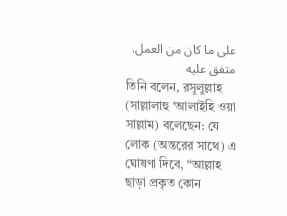على ما كان من العمل. متفق عليه
তিনি বলেন, রসূলুল্লাহ (সাল্লালাহু ‘আলাইহি ওয়া সাল্লাম) বলেছেন: যে লোক (অন্তরের সাথে) এ ঘোষণা দিবে, “আল্লাহ ছাড়া প্রকৃত কোন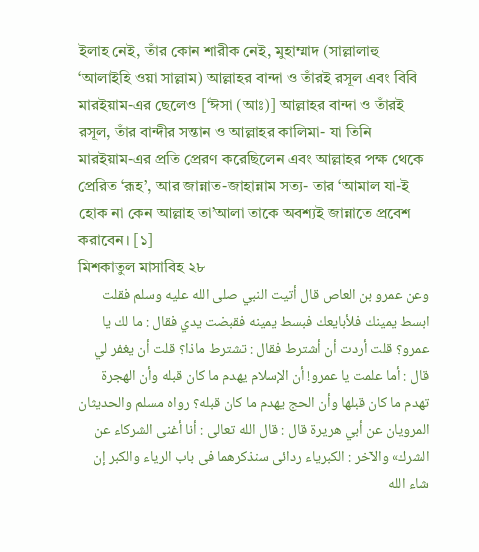ইলাহ নেই, তাঁর কোন শারীক নেই, মুহাম্মাদ (সাল্লালাহু ‘আলাইহি ওয়া সাল্লাম) আল্লাহর বান্দা ও তাঁরই রসূল এবং বিবি মারইয়াম-এর ছেলেও [‘ঈসা (আঃ)] আল্লাহর বান্দা ও তাঁরই রসূল, তাঁর বান্দীর সন্তান ও আল্লাহর কালিমা- যা তিনি মারইয়াম-এর প্রতি প্রেরণ করেছিলেন এবং আল্লাহর পক্ষ থেকে প্রেরিত ‘রূহ’, আর জান্নাত-জাহান্নাম সত্য- তার ‘আমাল যা-ই হোক না কেন আল্লাহ তা’আলা তাকে অবশ্যই জান্নাতে প্রবেশ করাবেন। [১]
মিশকাতুল মাসাবিহ ২৮
وعن عمرو بن العاص قال أتيت النبي صلى الله عليه وسلم فقلت ابسط يمينك فلأبايعك فبسط يمينه فقبضت يدي فقال : ما لك يا عمرو؟ قلت أردت أن أشترط فقال : تشترط ماذا؟ قلت أن يغفر لي قال : أما علمت يا عمرو! أن الإسلام يهدم ما كان قبله وأن الهجرة تهدم ما كان قبلها وأن الحج يهدم ما كان قبله؟ رواه مسلم والحديثان المرويان عن أبي هريرة قال : قال الله تعالى : أنا أغنى الشركاء عن الشرك» والاۤخر : الكبرياء ردائى سنذكرهما فى باب الرياء والكبر إن شاء الله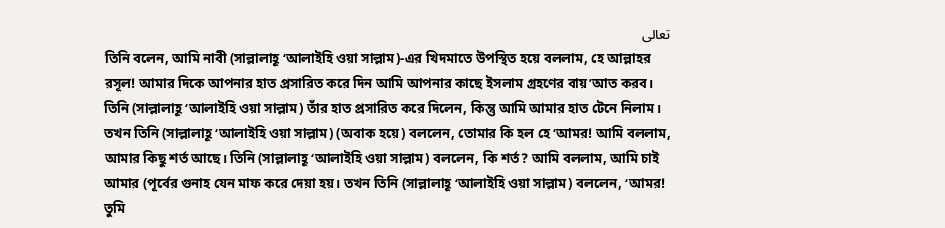تعالى
তিনি বলেন, আমি নাবী (সাল্লালাহূ ‘আলাইহি ওয়া সাল্লাম)-এর খিদমাতে উপস্থিত হয়ে বললাম, হে আল্লাহর রসূল! আমার দিকে আপনার হাত প্রসারিত করে দিন আমি আপনার কাছে ইসলাম গ্রহণের বায়’আত করব। তিনি (সাল্লালাহূ ‘আলাইহি ওয়া সাল্লাম) তাঁর হাত প্রসারিত করে দিলেন, কিন্তু আমি আমার হাত টেনে নিলাম। তখন তিনি (সাল্লালাহূ ‘আলাইহি ওয়া সাল্লাম) (অবাক হয়ে) বললেন, তোমার কি হল হে ‘আমর! আমি বললাম, আমার কিছু শর্ত আছে। তিনি (সাল্লালাহূ ‘আলাইহি ওয়া সাল্লাম) বললেন, কি শর্ত? আমি বললাম, আমি চাই আমার (পূর্বের গুনাহ যেন মাফ করে দেয়া হয়। তখন তিনি (সাল্লালাহূ ‘আলাইহি ওয়া সাল্লাম) বললেন, ‘আমর! তুমি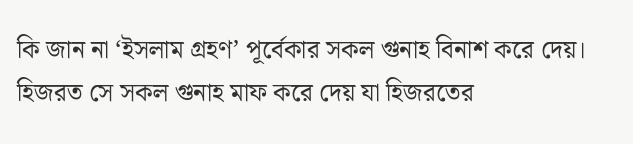কি জান না ‘ইসলাম গ্রহণ’ পূর্বেকার সকল গুনাহ বিনাশ করে দেয়। হিজরত সে সকল গুনাহ মাফ করে দেয় যা হিজরতের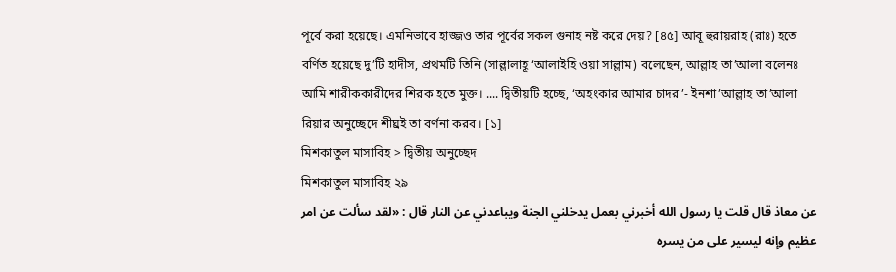পূর্বে করা হয়েছে। এমনিভাবে হাজ্জও তার পূর্বের সকল গুনাহ নষ্ট করে দেয়? [৪৫] আবূ হুরায়রাহ (রাঃ) হতে বর্ণিত হয়েছে দু’টি হাদীস, প্রথমটি তিনি (সাল্লালাহূ ‘আলাইহি ওয়া সাল্লাম) বলেছেন, আল্লাহ তা’আলা বলেনঃ আমি শারীককারীদের শিরক হতে মুক্ত। .... দ্বিতীয়টি হচ্ছে, ‘অহংকার আমার চাদর’- ইনশা’আল্লাহ তা’আলা রিয়ার অনুচ্ছেদে শীঘ্রই তা বর্ণনা করব। [১]
মিশকাতুল মাসাবিহ > দ্বিতীয় অনুচ্ছেদ
মিশকাতুল মাসাবিহ ২৯
عن معاذ قال قلت يا رسول الله أخبرني بعمل يدخلني الجنة ويباعدني عن النار قال : «لقد سألت عن امر عظيم وإنه ليسير على من يسره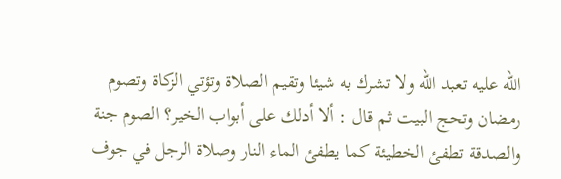الله عليه تعبد الله ولا تشرك به شيئا وتقيم الصلاة وتؤتي الزكاة وتصوم رمضان وتحج البيت ثم قال : ألا أدلك على أبواب الخير؟ الصوم جنة والصدقة تطفئ الخطيئة كما يطفئ الماء النار وصلاة الرجل في جوف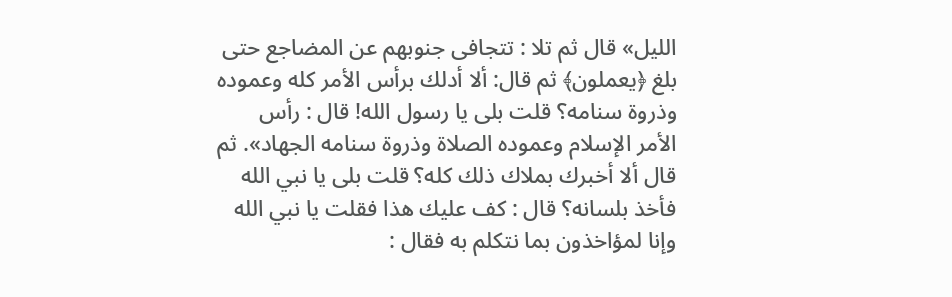الليل» قال ثم تلا : تتجافى جنوبهم عن المضاجع حتى بلغ ﴿يعملون﴾ ثم قال: ألا أدلك برأس الأمر كله وعموده وذروة سنامه؟ قلت بلى يا رسول الله! قال : رأس الأمر الإسلام وعموده الصلاة وذروة سنامه الجهاد». ثم قال ألا أخبرك بملاك ذلك كله؟ قلت بلى يا نبي الله فأخذ بلسانه؟ قال : كف عليك هذا فقلت يا نبي الله وإنا لمؤاخذون بما نتكلم به فقال :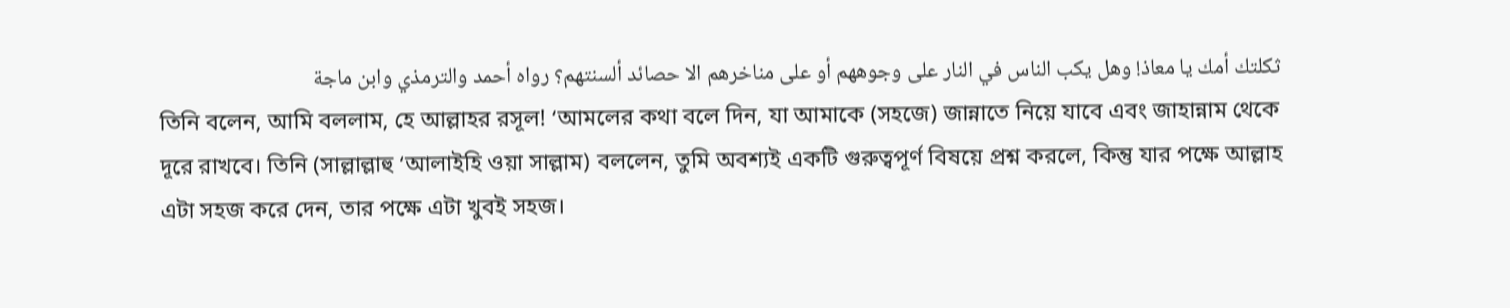ثكلتك أمك يا معاذ! وهل يكب الناس في النار على وجوههم أو على مناخرهم الا حصائد ألسنتهم؟ رواه أحمد والترمذي وابن ماجة
তিনি বলেন, আমি বললাম, হে আল্লাহর রসূল! ‘আমলের কথা বলে দিন, যা আমাকে (সহজে) জান্নাতে নিয়ে যাবে এবং জাহান্নাম থেকে দূরে রাখবে। তিনি (সাল্লাল্লাহু ‘আলাইহি ওয়া সাল্লাম) বললেন, তুমি অবশ্যই একটি গুরুত্বপূর্ণ বিষয়ে প্রশ্ন করলে, কিন্তু যার পক্ষে আল্লাহ এটা সহজ করে দেন, তার পক্ষে এটা খুবই সহজ।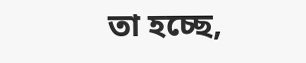তা হচ্ছে,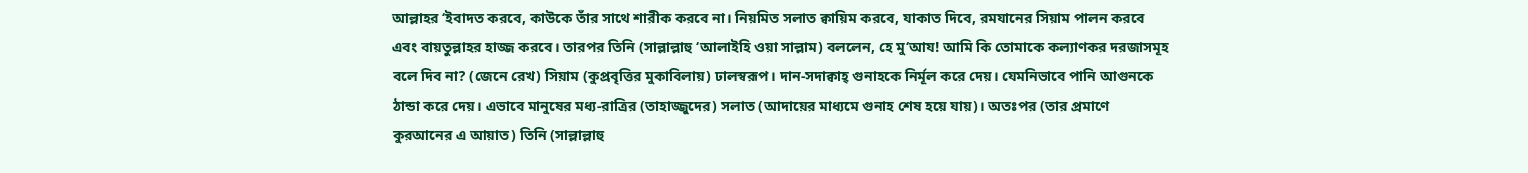আল্লাহর ‘ইবাদত করবে, কাউকে তাঁর সাথে শারীক করবে না। নিয়মিত সলাত ক্বায়িম করবে, যাকাত দিবে, রমযানের সিয়াম পালন করবে এবং বায়তুল্লাহর হাজ্জ করবে। তারপর তিনি (সাল্লাল্লাহু ‘আলাইহি ওয়া সাল্লাম) বললেন, হে মু‘আয! আমি কি তোমাকে কল্যাণকর দরজাসমূহ বলে দিব না? (জেনে রেখ) সিয়াম (কুপ্রবৃত্তির মুকাবিলায়) ঢালস্বরূপ। দান-সদাক্বাহ্ গুনাহকে নির্মূল করে দেয়। যেমনিভাবে পানি আগুনকে ঠান্ডা করে দেয়। এভাবে মানুষের মধ্য-রাত্রির (তাহাজ্জুদের) সলাত (আদায়ের মাধ্যমে গুনাহ শেষ হয়ে যায়)। অতঃপর (তার প্রমাণে কুরআনের এ আয়াত) তিনি (সাল্লাল্লাহু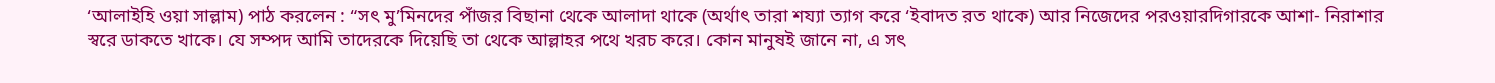‘আলাইহি ওয়া সাল্লাম) পাঠ করলেন : “সৎ মু’মিনদের পাঁজর বিছানা থেকে আলাদা থাকে (অর্থাৎ তারা শয্যা ত্যাগ করে ‘ইবাদত রত থাকে) আর নিজেদের পরওয়ারদিগারকে আশা- নিরাশার স্বরে ডাকতে খাকে। যে সম্পদ আমি তাদেরকে দিয়েছি তা থেকে আল্লাহর পথে খরচ করে। কোন মানুষই জানে না, এ সৎ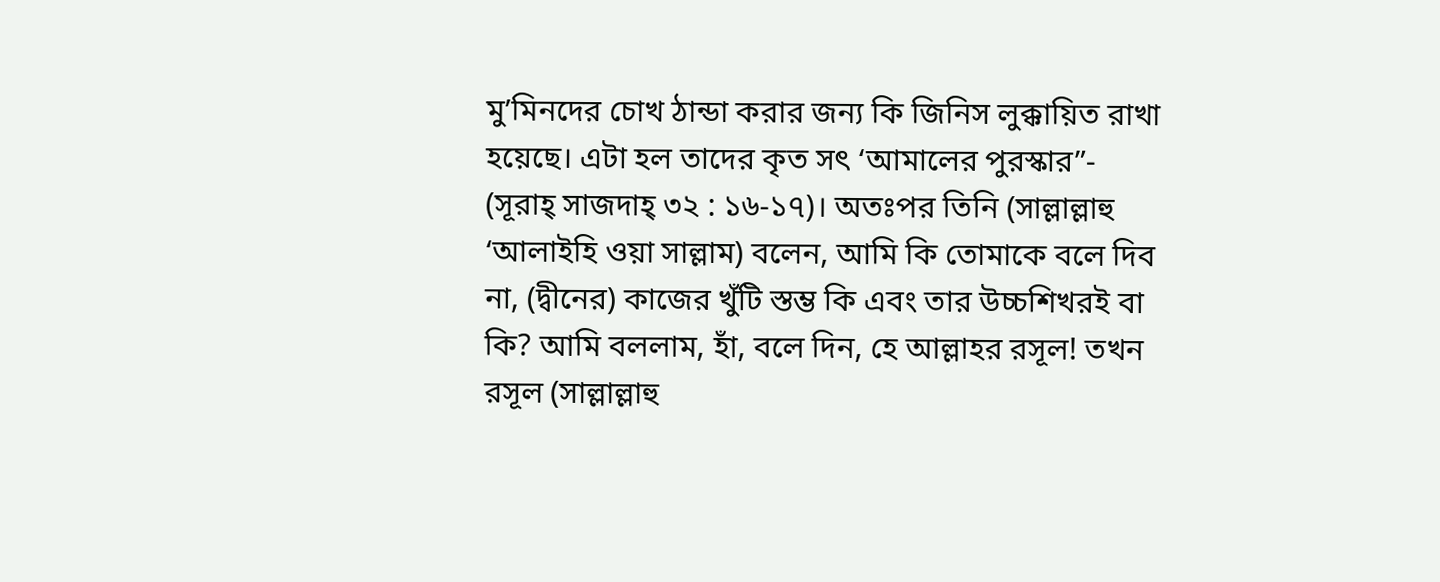মু’মিনদের চোখ ঠান্ডা করার জন্য কি জিনিস লুক্কায়িত রাখা হয়েছে। এটা হল তাদের কৃত সৎ ‘আমালের পুরস্কার”- (সূরাহ্ সাজদাহ্ ৩২ : ১৬-১৭)। অতঃপর তিনি (সাল্লাল্লাহু ‘আলাইহি ওয়া সাল্লাম) বলেন, আমি কি তোমাকে বলে দিব না, (দ্বীনের) কাজের খুঁটি স্তম্ভ কি এবং তার উচ্চশিখরই বা কি? আমি বললাম, হাঁ, বলে দিন, হে আল্লাহর রসূল! তখন রসূল (সাল্লাল্লাহু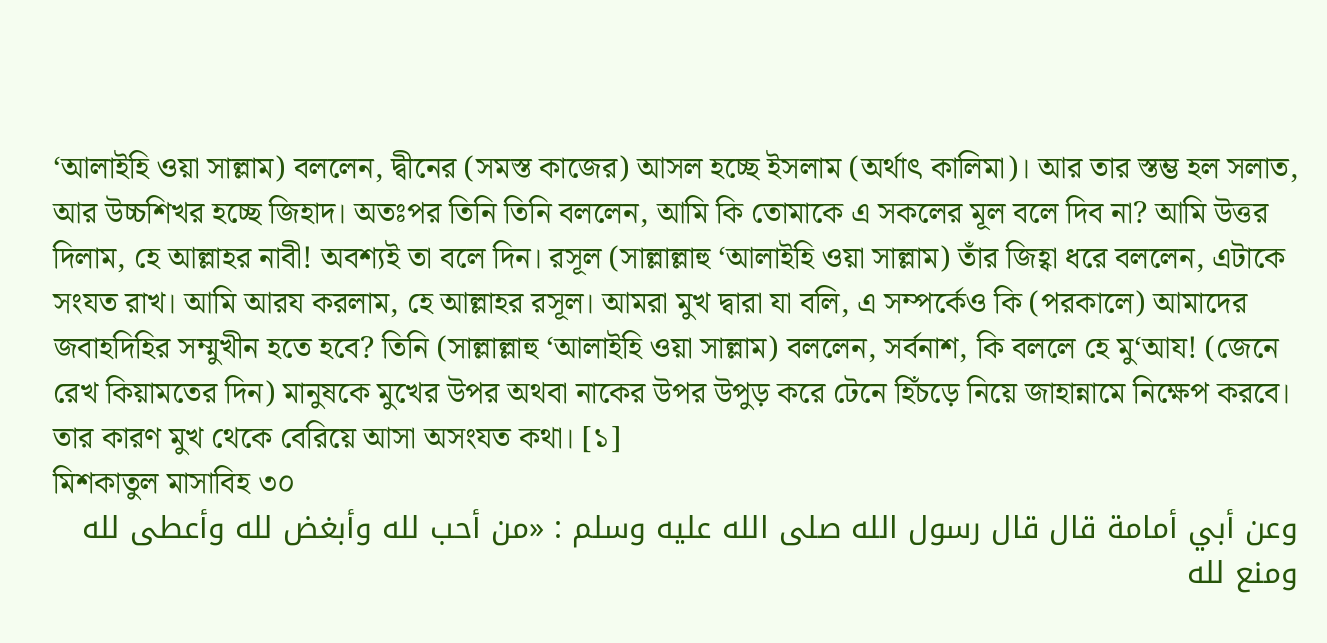‘আলাইহি ওয়া সাল্লাম) বললেন, দ্বীনের (সমস্ত কাজের) আসল হচ্ছে ইসলাম (অর্থাৎ কালিমা)। আর তার স্তম্ভ হল সলাত, আর উচ্চশিখর হচ্ছে জিহাদ। অতঃপর তিনি তিনি বললেন, আমি কি তোমাকে এ সকলের মূল বলে দিব না? আমি উত্তর দিলাম, হে আল্লাহর নাবী! অবশ্যই তা বলে দিন। রসূল (সাল্লাল্লাহু ‘আলাইহি ওয়া সাল্লাম) তাঁর জিহ্বা ধরে বললেন, এটাকে সংযত রাখ। আমি আরয করলাম, হে আল্লাহর রসূল। আমরা মুখ দ্বারা যা বলি, এ সম্পর্কেও কি (পরকালে) আমাদের জবাহদিহির সম্মুখীন হতে হবে? তিনি (সাল্লাল্লাহু ‘আলাইহি ওয়া সাল্লাম) বললেন, সর্বনাশ, কি বললে হে মু‘আয! (জেনে রেখ কিয়ামতের দিন) মানুষকে মুখের উপর অথবা নাকের উপর উপুড় করে টেনে হিঁচড়ে নিয়ে জাহান্নামে নিক্ষেপ করবে। তার কারণ মুখ থেকে বেরিয়ে আসা অসংযত কথা। [১]
মিশকাতুল মাসাবিহ ৩০
وعن أبي أمامة قال قال رسول الله صلى الله عليه وسلم : «من أحب لله وأبغض لله وأعطى لله ومنع لله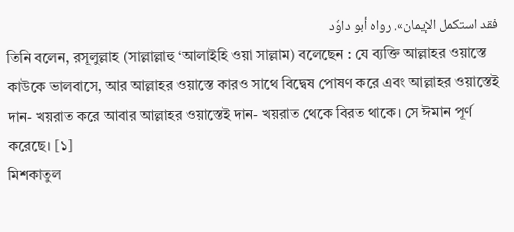فقد استكمل الإيمان». رواه أبو داوٗد
তিনি বলেন, রসূলুল্লাহ (সাল্লাল্লাহু ‘আলাইহি ওয়া সাল্লাম) বলেছেন : যে ব্যক্তি আল্লাহর ওয়াস্তে কাউকে ভালবাসে, আর আল্লাহর ওয়াস্তে কারও সাথে বিদ্বেষ পোষণ করে এবং আল্লাহর ওয়াস্তেই দান- খয়রাত করে আবার আল্লাহর ওয়াস্তেই দান- খয়রাত থেকে বিরত থাকে। সে ঈমান পূর্ণ করেছে। [১]
মিশকাতুল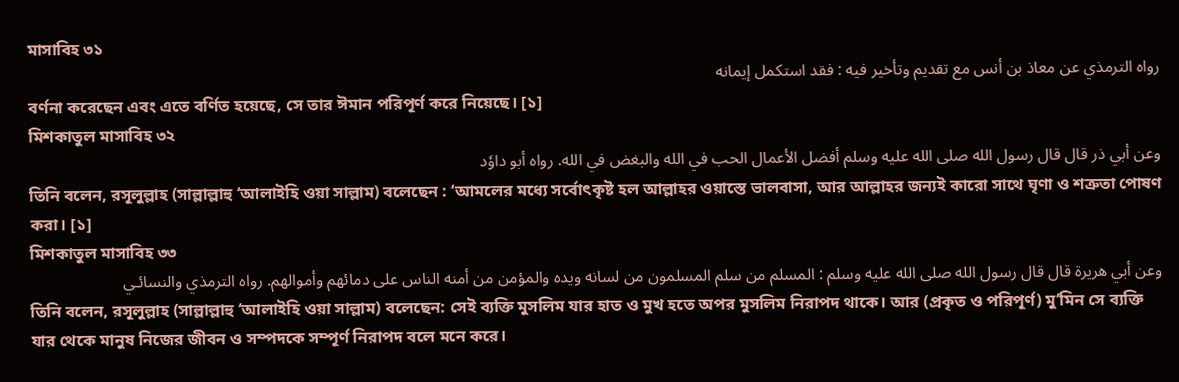মাসাবিহ ৩১
رواه الترمذي عن معاذ بن أنس مع تقديم وتأخير فيه : فقد استكمل إيمانه
বর্ণনা করেছেন এবং এতে বর্ণিত হয়েছে, সে তার ঈমান পরিপূর্ণ করে নিয়েছে। [১]
মিশকাতুল মাসাবিহ ৩২
وعن أبي ذر قال قال رسول الله صلى الله عليه وسلم أفضل الأعمال الحب في الله والبغض في الله. رواه أبو داوٗد
তিনি বলেন, রসূলুল্লাহ (সাল্লাল্লাহু ‘আলাইহি ওয়া সাল্লাম) বলেছেন : ‘আমলের মধ্যে সর্বোৎকৃষ্ট হল আল্লাহর ওয়াস্তে ভালবাসা, আর আল্লাহর জন্যই কারো সাথে ঘৃণা ও শত্রুতা পোষণ করা। [১]
মিশকাতুল মাসাবিহ ৩৩
وعن أبي هريرة قال قال رسول الله صلى الله عليه وسلم : المسلم من سلم المسلمون من لسانه ويده والمؤمن من أمنه الناس على دمائهم وأموالهم. رواه الترمذي والنسائـي
তিনি বলেন, রসূলুল্লাহ (সাল্লাল্লাহু ‘আলাইহি ওয়া সাল্লাম) বলেছেন: সেই ব্যক্তি মুসলিম যার হাত ও মুখ হতে অপর মুসলিম নিরাপদ থাকে। আর (প্রকৃত ও পরিপূর্ণ) মু’মিন সে ব্যক্তি যার থেকে মানুষ নিজের জীবন ও সম্পদকে সম্পূর্ণ নিরাপদ বলে মনে করে।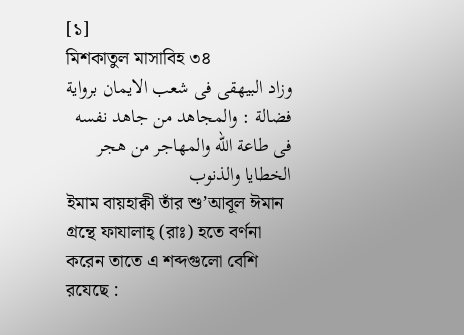[১]
মিশকাতুল মাসাবিহ ৩৪
وزاد البيهقى فى شعب الايمان برواية فضالة : والمجاهد من جاهد نفسه فى طاعة الله والمهاجر من هجر الخطايا والذنوب
ইমাম বায়হাক্বী তাঁর শু’আবূল ঈমান গ্রন্থে ফাযালাহ্ (রাঃ) হতে বর্ণনা করেন তাতে এ শব্দগুলো বেশি রযেছে :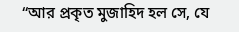“আর প্রকৃত মুজাহিদ হল সে, যে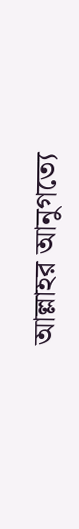আল্লাহর আনুগত্যে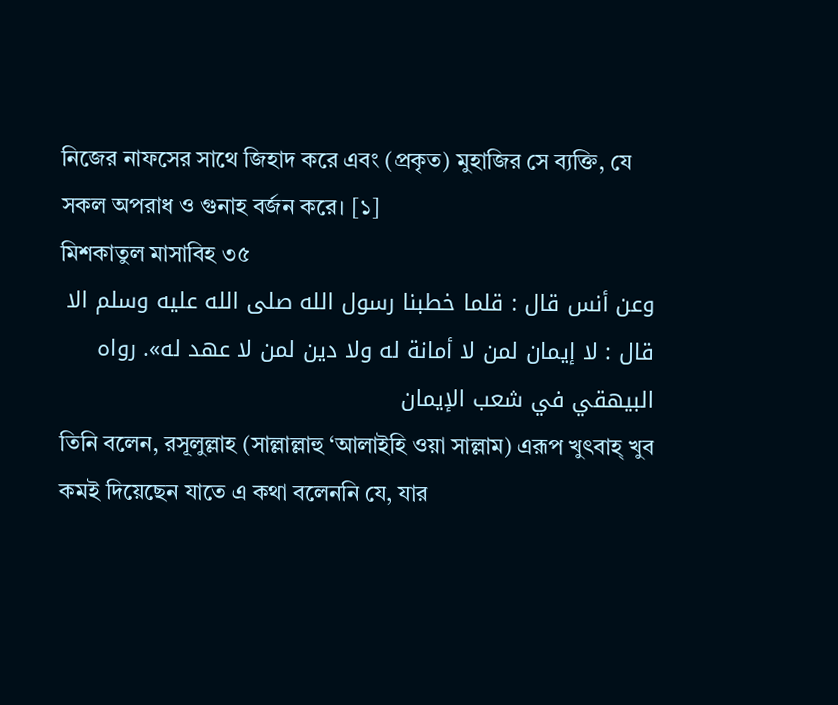নিজের নাফসের সাথে জিহাদ করে এবং (প্রকৃত) মুহাজির সে ব্যক্তি, যে সকল অপরাধ ও গুনাহ বর্জন করে। [১]
মিশকাতুল মাসাবিহ ৩৫
وعن أنس قال : قلما خطبنا رسول الله صلى الله عليه وسلم الا قال : لا إيمان لمن لا أمانة له ولا دين لمن لا عهد له». رواه البيهقي في شعب الإيمان
তিনি বলেন, রসূলুল্লাহ (সাল্লাল্লাহু ‘আলাইহি ওয়া সাল্লাম) এরূপ খুৎবাহ্ খুব কমই দিয়েছেন যাতে এ কথা বলেননি যে, যার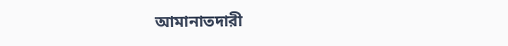আমানাতদারী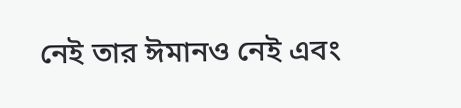নেই তার ঈমানও নেই এবং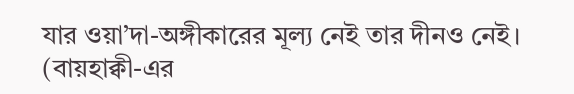যার ওয়া’দা-অঙ্গীকারের মূল্য নেই তার দীনও নেই। (বায়হাক্বী-এর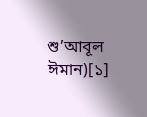শু’আবূল ঈমান)[১]